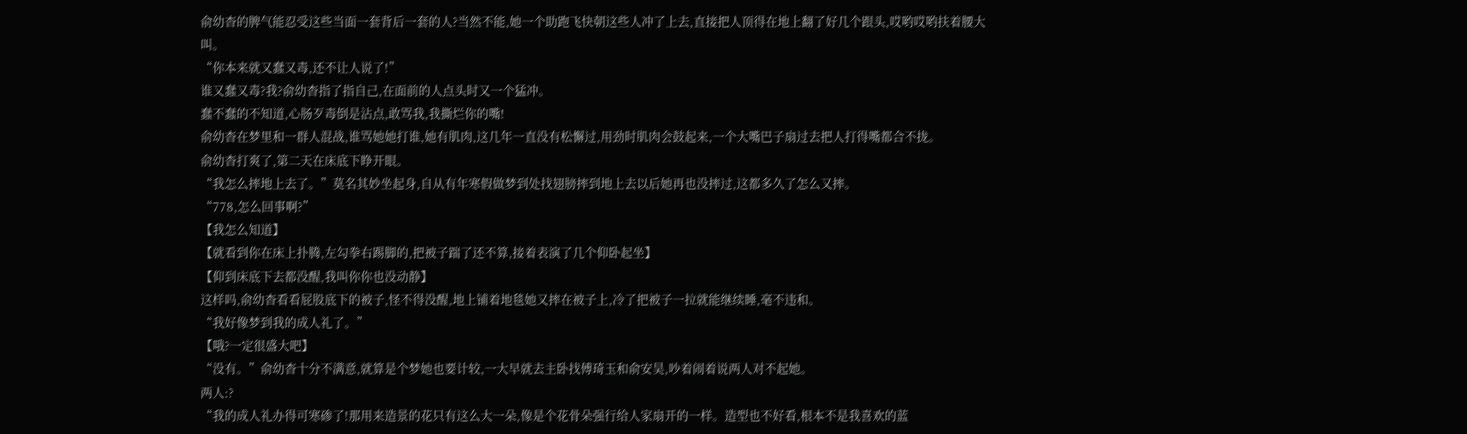俞幼杳的脾气能忍受这些当面一套背后一套的人?当然不能,她一个助跑飞快朝这些人冲了上去,直接把人顶得在地上翻了好几个跟头,哎哟哎哟扶着腰大叫。
“你本来就又蠢又毒,还不让人说了!”
谁又蠢又毒?我?俞幼杳指了指自己,在面前的人点头时又一个猛冲。
蠢不蠢的不知道,心肠歹毒倒是沾点,敢骂我,我撕烂你的嘴!
俞幼杳在梦里和一群人混战,谁骂她她打谁,她有肌肉,这几年一直没有松懈过,用劲时肌肉会鼓起来,一个大嘴巴子扇过去把人打得嘴都合不拢。
俞幼杳打爽了,第二天在床底下睁开眼。
“我怎么摔地上去了。”莫名其妙坐起身,自从有年寒假做梦到处找翅膀摔到地上去以后她再也没摔过,这都多久了怎么又摔。
“778,怎么回事啊?”
【我怎么知道】
【就看到你在床上扑腾,左勾拳右踢脚的,把被子踹了还不算,接着表演了几个仰卧起坐】
【仰到床底下去都没醒,我叫你你也没动静】
这样吗,俞幼杳看看屁股底下的被子,怪不得没醒,地上铺着地毯她又摔在被子上,冷了把被子一拉就能继续睡,毫不违和。
“我好像梦到我的成人礼了。”
【哦?一定很盛大吧】
“没有。”俞幼杳十分不满意,就算是个梦她也要计较,一大早就去主卧找傅琦玉和俞安昊,吵着闹着说两人对不起她。
两人:?
“我的成人礼办得可寒碜了!那用来造景的花只有这么大一朵,像是个花骨朵强行给人家扇开的一样。造型也不好看,根本不是我喜欢的蓝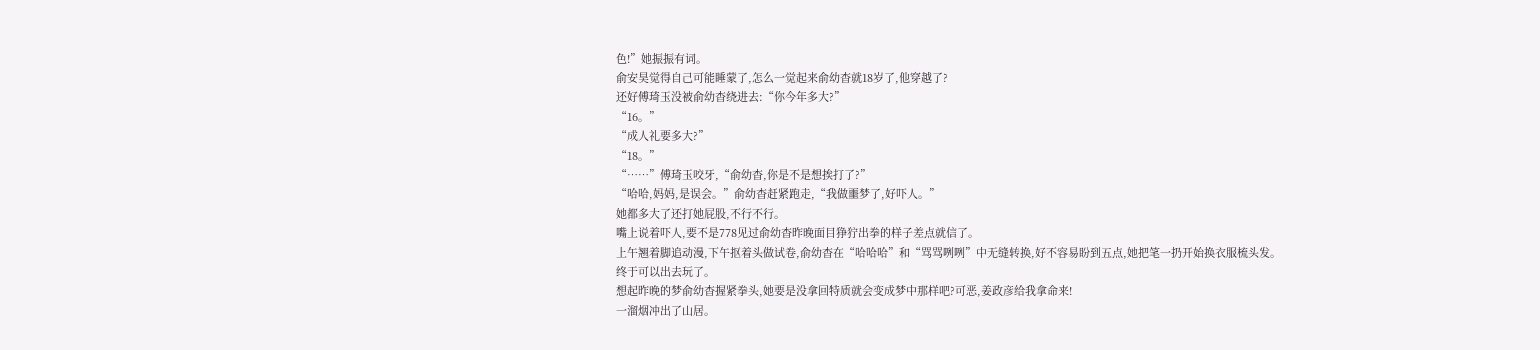色!”她振振有词。
俞安昊觉得自己可能睡蒙了,怎么一觉起来俞幼杳就18岁了,他穿越了?
还好傅琦玉没被俞幼杳绕进去:“你今年多大?”
“16。”
“成人礼要多大?”
“18。”
“……”傅琦玉咬牙,“俞幼杳,你是不是想挨打了?”
“哈哈,妈妈,是误会。”俞幼杳赶紧跑走,“我做噩梦了,好吓人。”
她都多大了还打她屁股,不行不行。
嘴上说着吓人,要不是778见过俞幼杳昨晚面目狰狞出拳的样子差点就信了。
上午翘着脚追动漫,下午抠着头做试卷,俞幼杳在“哈哈哈”和“骂骂咧咧”中无缝转换,好不容易盼到五点,她把笔一扔开始换衣服梳头发。
终于可以出去玩了。
想起昨晚的梦俞幼杳握紧拳头,她要是没拿回特质就会变成梦中那样吧?可恶,姜政彦给我拿命来!
一溜烟冲出了山居。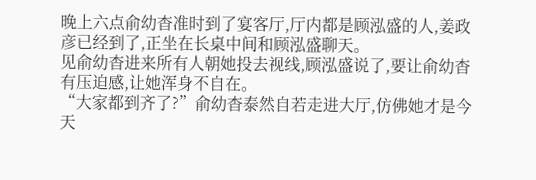晚上六点俞幼杳准时到了宴客厅,厅内都是顾泓盛的人,姜政彦已经到了,正坐在长桌中间和顾泓盛聊天。
见俞幼杳进来所有人朝她投去视线,顾泓盛说了,要让俞幼杳有压迫感,让她浑身不自在。
“大家都到齐了?”俞幼杳泰然自若走进大厅,仿佛她才是今天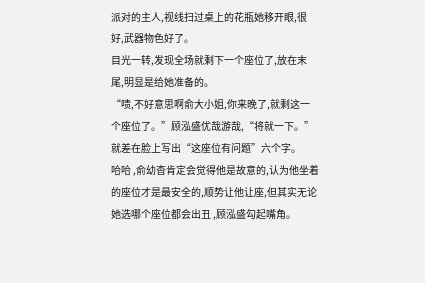派对的主人,视线扫过桌上的花瓶她移开眼,很好,武器物色好了。
目光一转,发现全场就剩下一个座位了,放在末尾,明显是给她准备的。
“啧,不好意思啊俞大小姐,你来晚了,就剩这一个座位了。”顾泓盛优哉游哉,“将就一下。”
就差在脸上写出“这座位有问题”六个字。
哈哈 ,俞幼杳肯定会觉得他是故意的,认为他坐着的座位才是最安全的,顺势让他让座,但其实无论她选哪个座位都会出丑 ,顾泓盛勾起嘴角。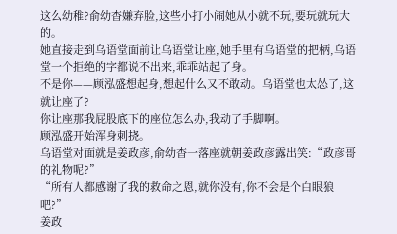这么幼稚?俞幼杳嫌弃脸,这些小打小闹她从小就不玩,要玩就玩大的。
她直接走到乌语堂面前让乌语堂让座,她手里有乌语堂的把柄,乌语堂一个拒绝的字都说不出来,乖乖站起了身。
不是你——顾泓盛想起身,想起什么又不敢动。乌语堂也太怂了,这就让座了?
你让座那我屁股底下的座位怎么办,我动了手脚啊。
顾泓盛开始浑身刺挠。
乌语堂对面就是姜政彦,俞幼杳一落座就朝姜政彦露出笑:“政彦哥的礼物呢?”
“所有人都感谢了我的救命之恩,就你没有,你不会是个白眼狼吧?”
姜政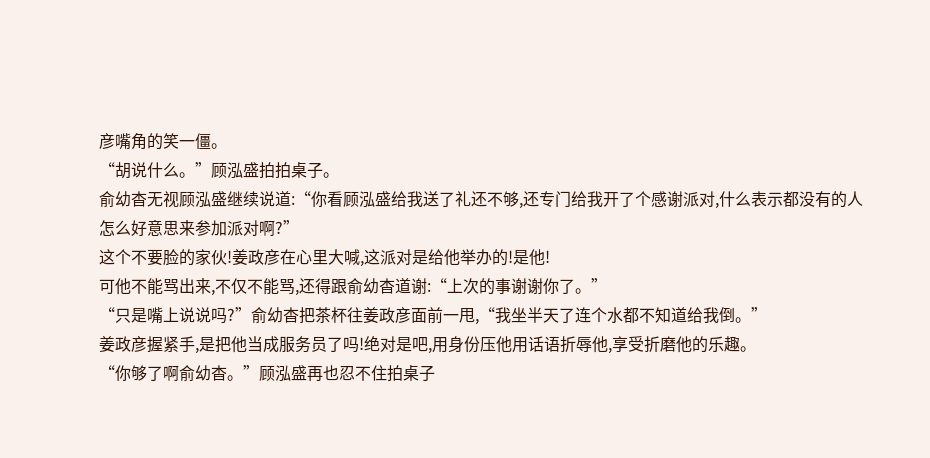彦嘴角的笑一僵。
“胡说什么。”顾泓盛拍拍桌子。
俞幼杳无视顾泓盛继续说道:“你看顾泓盛给我送了礼还不够,还专门给我开了个感谢派对,什么表示都没有的人怎么好意思来参加派对啊?”
这个不要脸的家伙!姜政彦在心里大喊,这派对是给他举办的!是他!
可他不能骂出来,不仅不能骂,还得跟俞幼杳道谢:“上次的事谢谢你了。”
“只是嘴上说说吗?”俞幼杳把茶杯往姜政彦面前一甩,“我坐半天了连个水都不知道给我倒。”
姜政彦握紧手,是把他当成服务员了吗!绝对是吧,用身份压他用话语折辱他,享受折磨他的乐趣。
“你够了啊俞幼杳。”顾泓盛再也忍不住拍桌子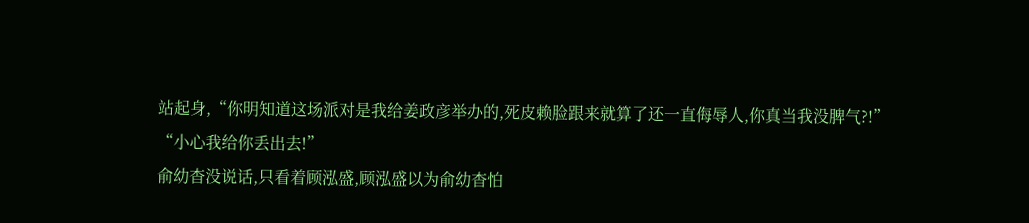站起身,“你明知道这场派对是我给姜政彦举办的,死皮赖脸跟来就算了还一直侮辱人,你真当我没脾气?!”
“小心我给你丢出去!”
俞幼杳没说话,只看着顾泓盛,顾泓盛以为俞幼杳怕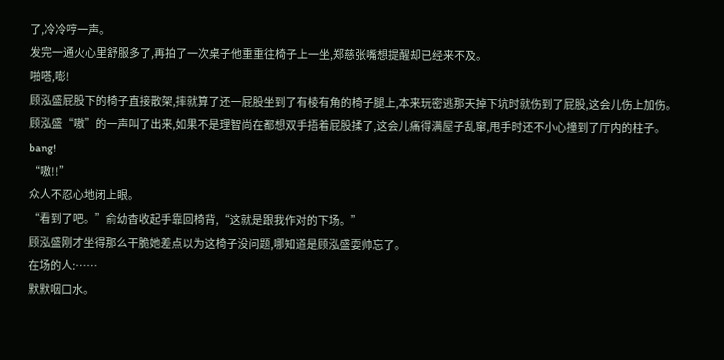了,冷冷哼一声。
发完一通火心里舒服多了,再拍了一次桌子他重重往椅子上一坐,郑慈张嘴想提醒却已经来不及。
啪嗒,嘭!
顾泓盛屁股下的椅子直接散架,摔就算了还一屁股坐到了有棱有角的椅子腿上,本来玩密逃那天掉下坑时就伤到了屁股,这会儿伤上加伤。
顾泓盛“嗷”的一声叫了出来,如果不是理智尚在都想双手捂着屁股揉了,这会儿痛得满屋子乱窜,甩手时还不小心撞到了厅内的柱子。
bang!
“嗷!!”
众人不忍心地闭上眼。
“看到了吧。”俞幼杳收起手靠回椅背,“这就是跟我作对的下场。”
顾泓盛刚才坐得那么干脆她差点以为这椅子没问题,哪知道是顾泓盛耍帅忘了。
在场的人:……
默默咽口水。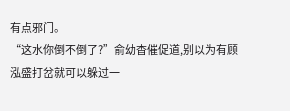有点邪门。
“这水你倒不倒了?”俞幼杳催促道,别以为有顾泓盛打岔就可以躲过一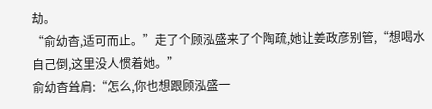劫。
“俞幼杳,适可而止。”走了个顾泓盛来了个陶疏,她让姜政彦别管,“想喝水自己倒,这里没人惯着她。”
俞幼杳耸肩:“怎么,你也想跟顾泓盛一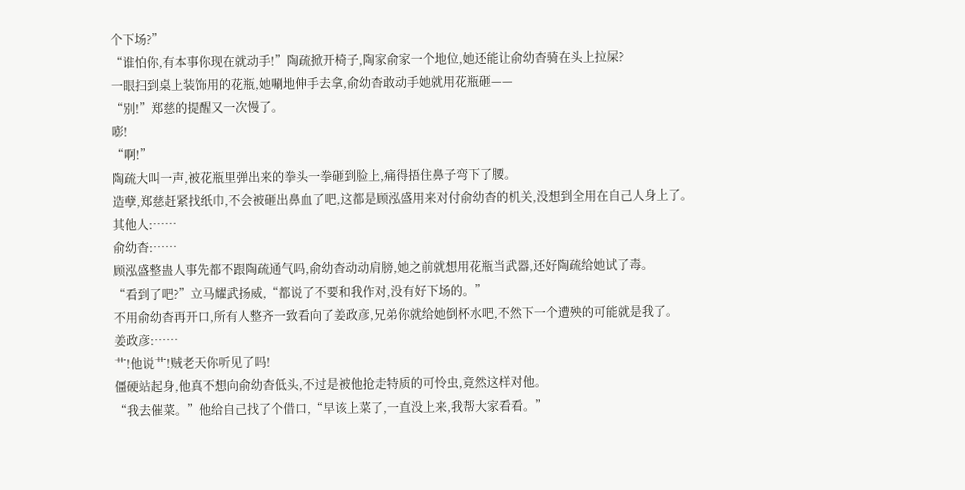个下场?”
“谁怕你,有本事你现在就动手!”陶疏掀开椅子,陶家俞家一个地位,她还能让俞幼杳骑在头上拉屎?
一眼扫到桌上装饰用的花瓶,她唰地伸手去拿,俞幼杳敢动手她就用花瓶砸——
“别!”郑慈的提醒又一次慢了。
嘭!
“啊!”
陶疏大叫一声,被花瓶里弹出来的拳头一拳砸到脸上,痛得捂住鼻子弯下了腰。
造孽,郑慈赶紧找纸巾,不会被砸出鼻血了吧,这都是顾泓盛用来对付俞幼杳的机关,没想到全用在自己人身上了。
其他人:……
俞幼杳:……
顾泓盛整蛊人事先都不跟陶疏通气吗,俞幼杳动动肩膀,她之前就想用花瓶当武器,还好陶疏给她试了毒。
“看到了吧?”立马耀武扬威,“都说了不要和我作对,没有好下场的。”
不用俞幼杳再开口,所有人整齐一致看向了姜政彦,兄弟你就给她倒杯水吧,不然下一个遭殃的可能就是我了。
姜政彦:……
艹!他说艹!贼老天你听见了吗!
僵硬站起身,他真不想向俞幼杳低头,不过是被他抢走特质的可怜虫,竟然这样对他。
“我去催菜。”他给自己找了个借口,“早该上菜了,一直没上来,我帮大家看看。”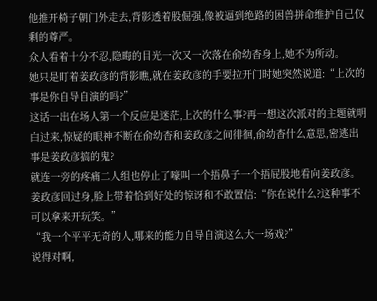他推开椅子朝门外走去,背影透着股倔强,像被逼到绝路的困兽拼命维护自己仅剩的尊严。
众人看着十分不忍,隐晦的目光一次又一次落在俞幼杳身上,她不为所动。
她只是盯着姜政彦的背影瞧,就在姜政彦的手要拉开门时她突然说道:“上次的事是你自导自演的吗?”
这话一出在场人第一个反应是迷茫,上次的什么事?再一想这次派对的主题就明白过来,惊疑的眼神不断在俞幼杳和姜政彦之间徘徊,俞幼杳什么意思,密逃出事是姜政彦搞的鬼?
就连一旁的疼痛二人组也停止了嚎叫一个捂鼻子一个捂屁股地看向姜政彦。
姜政彦回过身,脸上带着恰到好处的惊讶和不敢置信:“你在说什么?这种事不可以拿来开玩笑。”
“我一个平平无奇的人,哪来的能力自导自演这么大一场戏?”
说得对啊,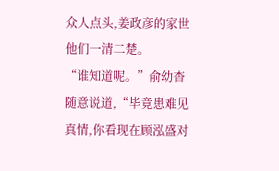众人点头,姜政彦的家世他们一清二楚。
“谁知道呢。”俞幼杳随意说道,“毕竟患难见真情,你看现在顾泓盛对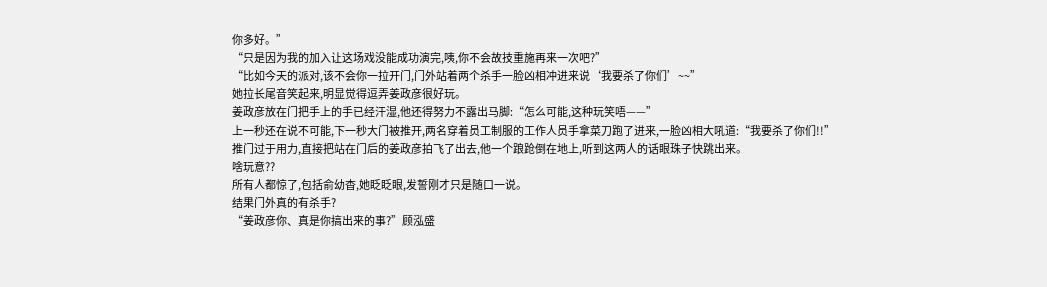你多好。”
“只是因为我的加入让这场戏没能成功演完,咦,你不会故技重施再来一次吧?”
“比如今天的派对,该不会你一拉开门,门外站着两个杀手一脸凶相冲进来说‘我要杀了你们’~~”
她拉长尾音笑起来,明显觉得逗弄姜政彦很好玩。
姜政彦放在门把手上的手已经汗湿,他还得努力不露出马脚:“怎么可能,这种玩笑唔——”
上一秒还在说不可能,下一秒大门被推开,两名穿着员工制服的工作人员手拿菜刀跑了进来,一脸凶相大吼道:“我要杀了你们!!”
推门过于用力,直接把站在门后的姜政彦拍飞了出去,他一个踉跄倒在地上,听到这两人的话眼珠子快跳出来。
啥玩意??
所有人都惊了,包括俞幼杳,她眨眨眼,发誓刚才只是随口一说。
结果门外真的有杀手?
“姜政彦你、真是你搞出来的事?”顾泓盛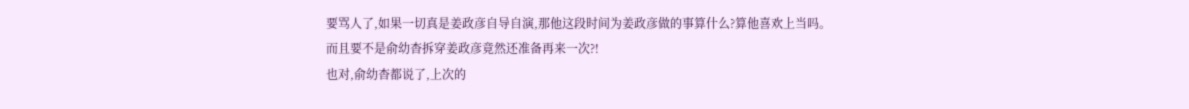要骂人了,如果一切真是姜政彦自导自演,那他这段时间为姜政彦做的事算什么?算他喜欢上当吗。
而且要不是俞幼杳拆穿姜政彦竟然还准备再来一次?!
也对,俞幼杳都说了,上次的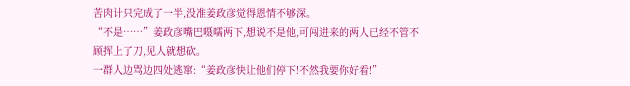苦肉计只完成了一半,没准姜政彦觉得恩情不够深。
“不是……”姜政彦嘴巴嗫嚅两下,想说不是他,可闯进来的两人已经不管不顾挥上了刀,见人就想砍。
一群人边骂边四处逃窜:“姜政彦快让他们停下!不然我要你好看!”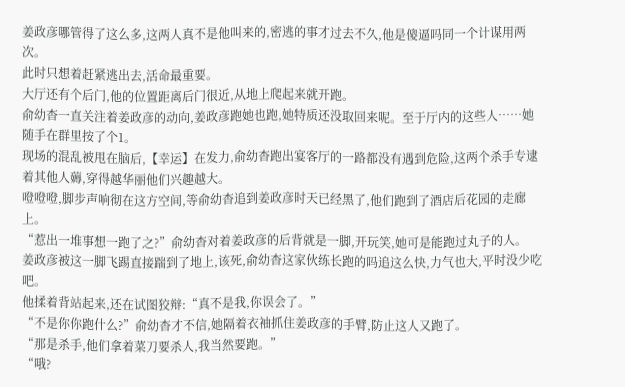姜政彦哪管得了这么多,这两人真不是他叫来的,密逃的事才过去不久,他是傻逼吗同一个计谋用两次。
此时只想着赶紧逃出去,活命最重要。
大厅还有个后门,他的位置距离后门很近,从地上爬起来就开跑。
俞幼杳一直关注着姜政彦的动向,姜政彦跑她也跑,她特质还没取回来呢。至于厅内的这些人……她随手在群里按了个1。
现场的混乱被甩在脑后,【幸运】在发力,俞幼杳跑出宴客厅的一路都没有遇到危险,这两个杀手专逮着其他人薅,穿得越华丽他们兴趣越大。
噔噔噔,脚步声响彻在这方空间,等俞幼杳追到姜政彦时天已经黑了,他们跑到了酒店后花园的走廊上。
“惹出一堆事想一跑了之?”俞幼杳对着姜政彦的后背就是一脚,开玩笑,她可是能跑过丸子的人。
姜政彦被这一脚飞踢直接踹到了地上,该死,俞幼杳这家伙练长跑的吗追这么快,力气也大,平时没少吃吧。
他揉着背站起来,还在试图狡辩:“真不是我,你误会了。”
“不是你你跑什么?”俞幼杳才不信,她隔着衣袖抓住姜政彦的手臂,防止这人又跑了。
“那是杀手,他们拿着菜刀要杀人,我当然要跑。”
“哦?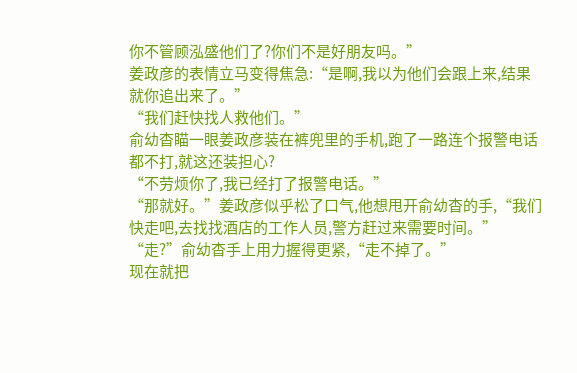你不管顾泓盛他们了?你们不是好朋友吗。”
姜政彦的表情立马变得焦急:“是啊,我以为他们会跟上来,结果就你追出来了。”
“我们赶快找人救他们。”
俞幼杳瞄一眼姜政彦装在裤兜里的手机,跑了一路连个报警电话都不打,就这还装担心?
“不劳烦你了,我已经打了报警电话。”
“那就好。”姜政彦似乎松了口气,他想甩开俞幼杳的手,“我们快走吧,去找找酒店的工作人员,警方赶过来需要时间。”
“走?”俞幼杳手上用力握得更紧,“走不掉了。”
现在就把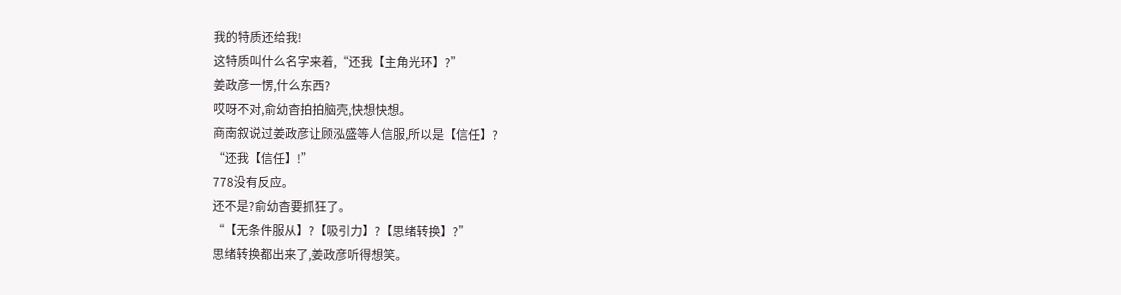我的特质还给我!
这特质叫什么名字来着,“还我【主角光环】?”
姜政彦一愣,什么东西?
哎呀不对,俞幼杳拍拍脑壳,快想快想。
商南叙说过姜政彦让顾泓盛等人信服,所以是【信任】?
“还我【信任】!”
778没有反应。
还不是?俞幼杳要抓狂了。
“【无条件服从】?【吸引力】?【思绪转换】?”
思绪转换都出来了,姜政彦听得想笑。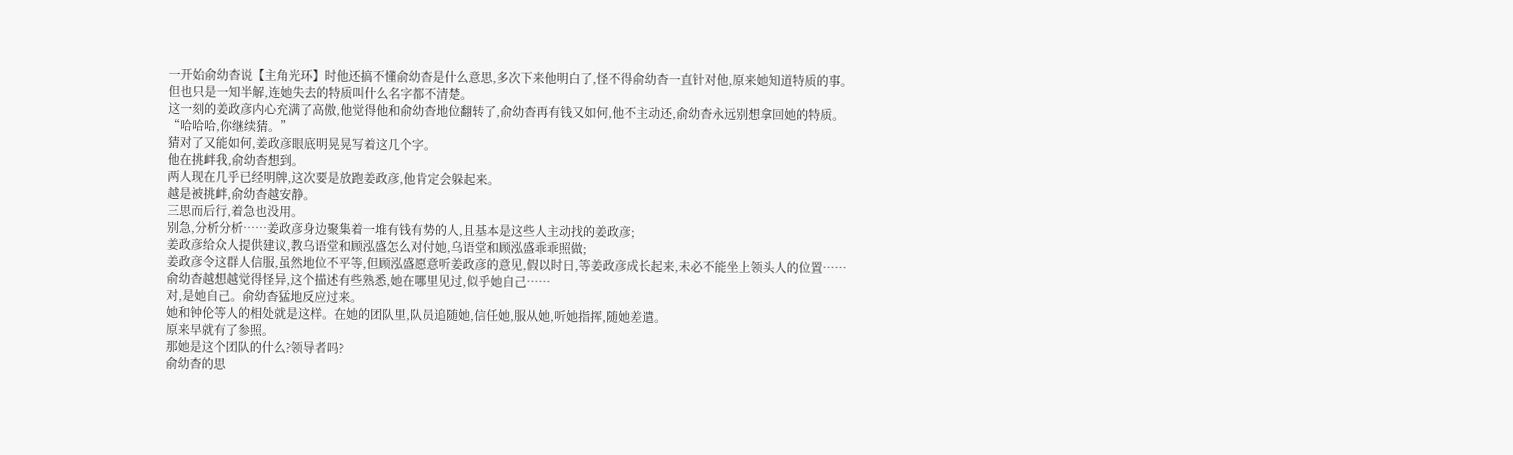一开始俞幼杳说【主角光环】时他还搞不懂俞幼杳是什么意思,多次下来他明白了,怪不得俞幼杳一直针对他,原来她知道特质的事。
但也只是一知半解,连她失去的特质叫什么名字都不清楚。
这一刻的姜政彦内心充满了高傲,他觉得他和俞幼杳地位翻转了,俞幼杳再有钱又如何,他不主动还,俞幼杳永远别想拿回她的特质。
“哈哈哈,你继续猜。”
猜对了又能如何,姜政彦眼底明晃晃写着这几个字。
他在挑衅我,俞幼杳想到。
两人现在几乎已经明牌,这次要是放跑姜政彦,他肯定会躲起来。
越是被挑衅,俞幼杳越安静。
三思而后行,着急也没用。
别急,分析分析……姜政彦身边聚集着一堆有钱有势的人,且基本是这些人主动找的姜政彦;
姜政彦给众人提供建议,教乌语堂和顾泓盛怎么对付她,乌语堂和顾泓盛乖乖照做;
姜政彦令这群人信服,虽然地位不平等,但顾泓盛愿意听姜政彦的意见,假以时日,等姜政彦成长起来,未必不能坐上领头人的位置……
俞幼杳越想越觉得怪异,这个描述有些熟悉,她在哪里见过,似乎她自己……
对,是她自己。俞幼杳猛地反应过来。
她和钟伦等人的相处就是这样。在她的团队里,队员追随她,信任她,服从她,听她指挥,随她差遣。
原来早就有了参照。
那她是这个团队的什么?领导者吗?
俞幼杳的思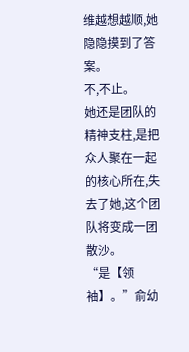维越想越顺,她隐隐摸到了答案。
不,不止。
她还是团队的精神支柱,是把众人聚在一起的核心所在,失去了她,这个团队将变成一团散沙。
“是【领袖】。”俞幼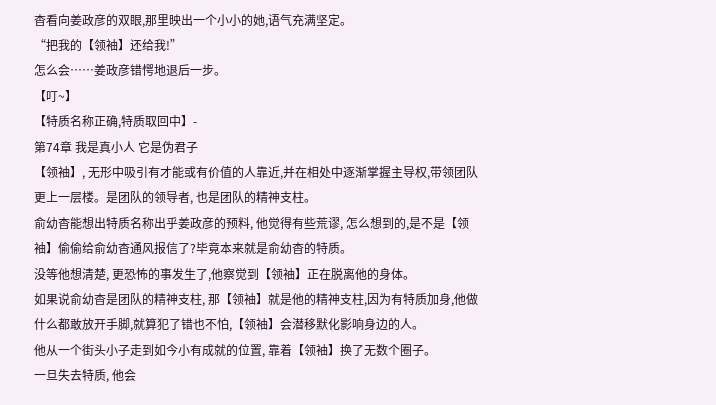杳看向姜政彦的双眼,那里映出一个小小的她,语气充满坚定。
“把我的【领袖】还给我!”
怎么会……姜政彦错愕地退后一步。
【叮~】
【特质名称正确,特质取回中】-
第74章 我是真小人 它是伪君子
【领袖】, 无形中吸引有才能或有价值的人靠近,并在相处中逐渐掌握主导权,带领团队更上一层楼。是团队的领导者, 也是团队的精神支柱。
俞幼杳能想出特质名称出乎姜政彦的预料, 他觉得有些荒谬, 怎么想到的,是不是【领袖】偷偷给俞幼杳通风报信了?毕竟本来就是俞幼杳的特质。
没等他想清楚, 更恐怖的事发生了,他察觉到【领袖】正在脱离他的身体。
如果说俞幼杳是团队的精神支柱, 那【领袖】就是他的精神支柱,因为有特质加身,他做什么都敢放开手脚,就算犯了错也不怕,【领袖】会潜移默化影响身边的人。
他从一个街头小子走到如今小有成就的位置, 靠着【领袖】换了无数个圈子。
一旦失去特质, 他会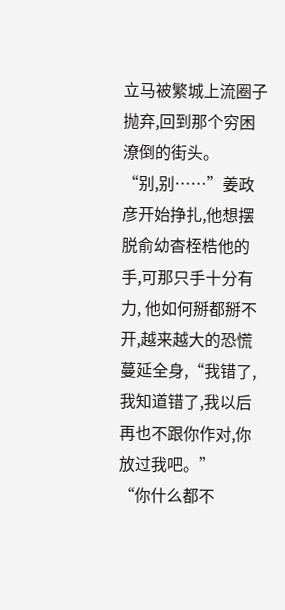立马被繁城上流圈子抛弃,回到那个穷困潦倒的街头。
“别,别……”姜政彦开始挣扎,他想摆脱俞幼杳桎梏他的手,可那只手十分有力, 他如何掰都掰不开,越来越大的恐慌蔓延全身,“我错了,我知道错了,我以后再也不跟你作对,你放过我吧。”
“你什么都不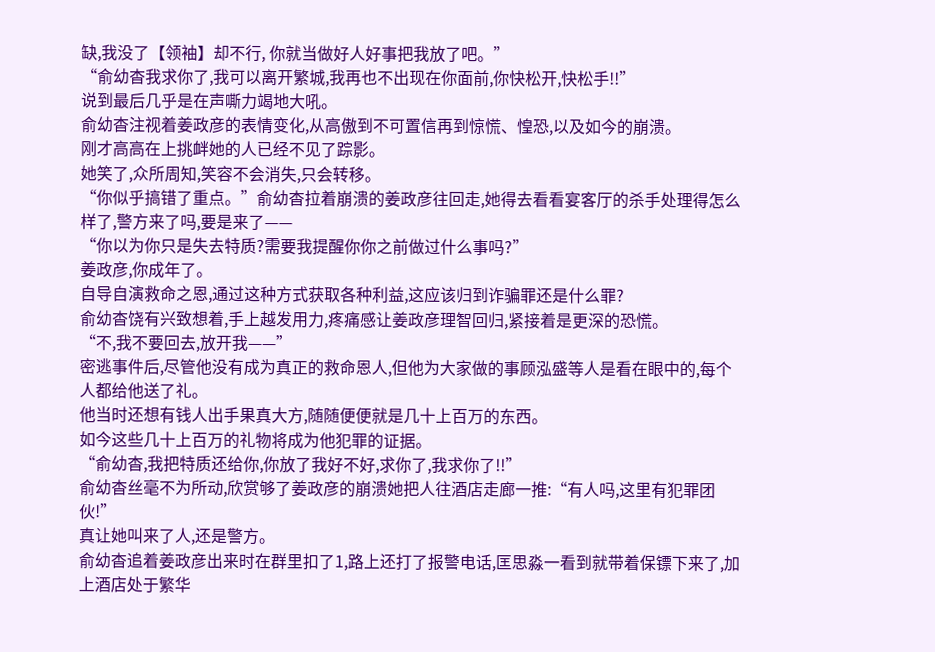缺,我没了【领袖】却不行, 你就当做好人好事把我放了吧。”
“俞幼杳我求你了,我可以离开繁城,我再也不出现在你面前,你快松开,快松手!!”
说到最后几乎是在声嘶力竭地大吼。
俞幼杳注视着姜政彦的表情变化,从高傲到不可置信再到惊慌、惶恐,以及如今的崩溃。
刚才高高在上挑衅她的人已经不见了踪影。
她笑了,众所周知,笑容不会消失,只会转移。
“你似乎搞错了重点。”俞幼杳拉着崩溃的姜政彦往回走,她得去看看宴客厅的杀手处理得怎么样了,警方来了吗,要是来了——
“你以为你只是失去特质?需要我提醒你你之前做过什么事吗?”
姜政彦,你成年了。
自导自演救命之恩,通过这种方式获取各种利益,这应该归到诈骗罪还是什么罪?
俞幼杳饶有兴致想着,手上越发用力,疼痛感让姜政彦理智回归,紧接着是更深的恐慌。
“不,我不要回去,放开我——”
密逃事件后,尽管他没有成为真正的救命恩人,但他为大家做的事顾泓盛等人是看在眼中的,每个人都给他送了礼。
他当时还想有钱人出手果真大方,随随便便就是几十上百万的东西。
如今这些几十上百万的礼物将成为他犯罪的证据。
“俞幼杳,我把特质还给你,你放了我好不好,求你了,我求你了!!”
俞幼杳丝毫不为所动,欣赏够了姜政彦的崩溃她把人往酒店走廊一推:“有人吗,这里有犯罪团伙!”
真让她叫来了人,还是警方。
俞幼杳追着姜政彦出来时在群里扣了1,路上还打了报警电话,匡思淼一看到就带着保镖下来了,加上酒店处于繁华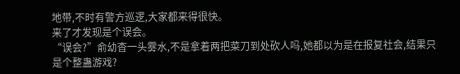地带,不时有警方巡逻,大家都来得很快。
来了才发现是个误会。
“误会?”俞幼杳一头雾水,不是拿着两把菜刀到处砍人吗,她都以为是在报复社会,结果只是个整蛊游戏?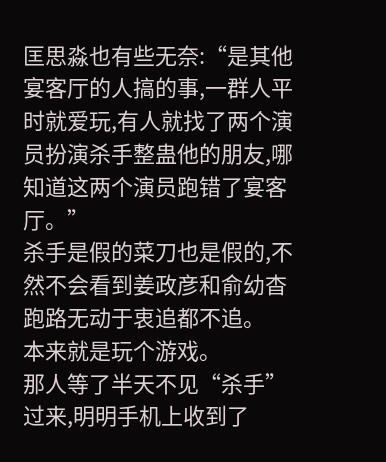匡思淼也有些无奈:“是其他宴客厅的人搞的事,一群人平时就爱玩,有人就找了两个演员扮演杀手整蛊他的朋友,哪知道这两个演员跑错了宴客厅。”
杀手是假的菜刀也是假的,不然不会看到姜政彦和俞幼杳跑路无动于衷追都不追。
本来就是玩个游戏。
那人等了半天不见“杀手”过来,明明手机上收到了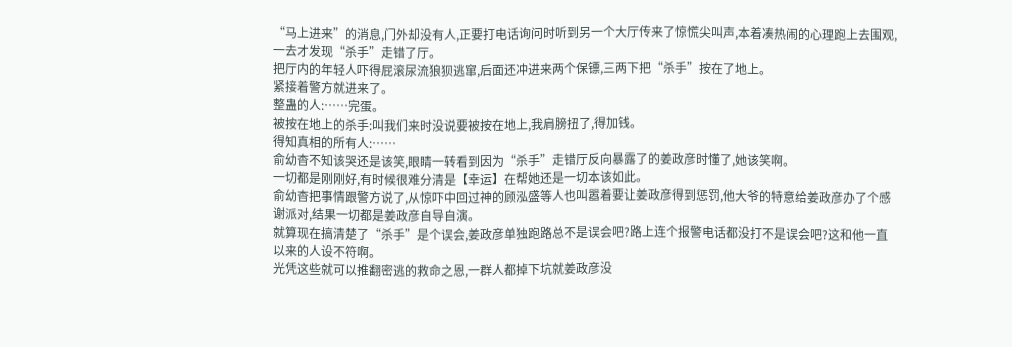“马上进来”的消息,门外却没有人,正要打电话询问时听到另一个大厅传来了惊慌尖叫声,本着凑热闹的心理跑上去围观,一去才发现“杀手”走错了厅。
把厅内的年轻人吓得屁滚尿流狼狈逃窜,后面还冲进来两个保镖,三两下把“杀手”按在了地上。
紧接着警方就进来了。
整蛊的人:……完蛋。
被按在地上的杀手:叫我们来时没说要被按在地上,我肩膀扭了,得加钱。
得知真相的所有人:……
俞幼杳不知该哭还是该笑,眼睛一转看到因为“杀手”走错厅反向暴露了的姜政彦时懂了,她该笑啊。
一切都是刚刚好,有时候很难分清是【幸运】在帮她还是一切本该如此。
俞幼杳把事情跟警方说了,从惊吓中回过神的顾泓盛等人也叫嚣着要让姜政彦得到惩罚,他大爷的特意给姜政彦办了个感谢派对,结果一切都是姜政彦自导自演。
就算现在搞清楚了“杀手”是个误会,姜政彦单独跑路总不是误会吧?路上连个报警电话都没打不是误会吧?这和他一直以来的人设不符啊。
光凭这些就可以推翻密逃的救命之恩,一群人都掉下坑就姜政彦没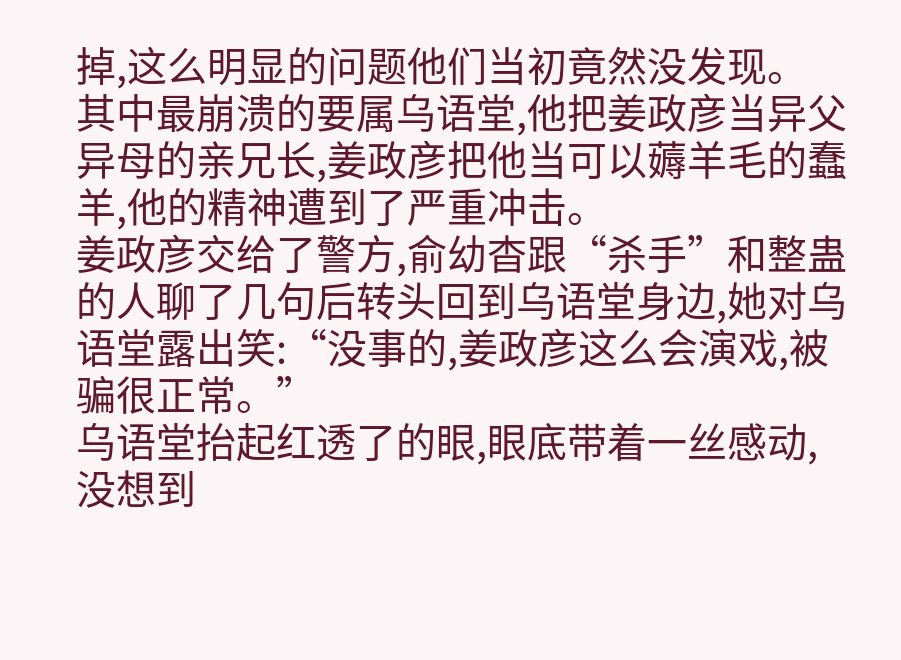掉,这么明显的问题他们当初竟然没发现。
其中最崩溃的要属乌语堂,他把姜政彦当异父异母的亲兄长,姜政彦把他当可以薅羊毛的蠢羊,他的精神遭到了严重冲击。
姜政彦交给了警方,俞幼杳跟“杀手”和整蛊的人聊了几句后转头回到乌语堂身边,她对乌语堂露出笑:“没事的,姜政彦这么会演戏,被骗很正常。”
乌语堂抬起红透了的眼,眼底带着一丝感动,没想到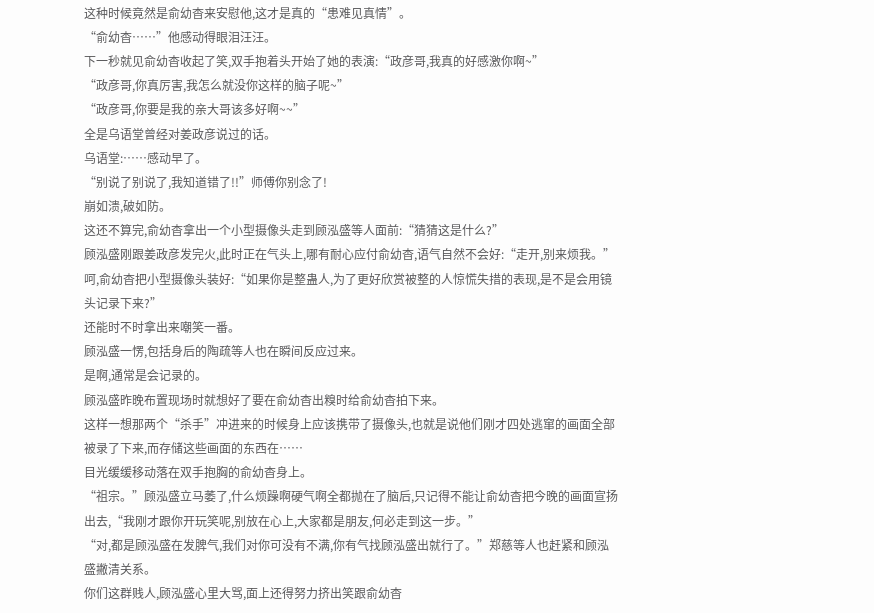这种时候竟然是俞幼杳来安慰他,这才是真的“患难见真情”。
“俞幼杳……”他感动得眼泪汪汪。
下一秒就见俞幼杳收起了笑,双手抱着头开始了她的表演:“政彦哥,我真的好感激你啊~”
“政彦哥,你真厉害,我怎么就没你这样的脑子呢~”
“政彦哥,你要是我的亲大哥该多好啊~~”
全是乌语堂曾经对姜政彦说过的话。
乌语堂:……感动早了。
“别说了别说了,我知道错了!!”师傅你别念了!
崩如溃,破如防。
这还不算完,俞幼杳拿出一个小型摄像头走到顾泓盛等人面前:“猜猜这是什么?”
顾泓盛刚跟姜政彦发完火,此时正在气头上,哪有耐心应付俞幼杳,语气自然不会好:“走开,别来烦我。”
呵,俞幼杳把小型摄像头装好:“如果你是整蛊人,为了更好欣赏被整的人惊慌失措的表现,是不是会用镜头记录下来?”
还能时不时拿出来嘲笑一番。
顾泓盛一愣,包括身后的陶疏等人也在瞬间反应过来。
是啊,通常是会记录的。
顾泓盛昨晚布置现场时就想好了要在俞幼杳出糗时给俞幼杳拍下来。
这样一想那两个“杀手”冲进来的时候身上应该携带了摄像头,也就是说他们刚才四处逃窜的画面全部被录了下来,而存储这些画面的东西在……
目光缓缓移动落在双手抱胸的俞幼杳身上。
“祖宗。”顾泓盛立马萎了,什么烦躁啊硬气啊全都抛在了脑后,只记得不能让俞幼杳把今晚的画面宣扬出去,“我刚才跟你开玩笑呢,别放在心上,大家都是朋友,何必走到这一步。”
“对,都是顾泓盛在发脾气,我们对你可没有不满,你有气找顾泓盛出就行了。”郑慈等人也赶紧和顾泓盛撇清关系。
你们这群贱人,顾泓盛心里大骂,面上还得努力挤出笑跟俞幼杳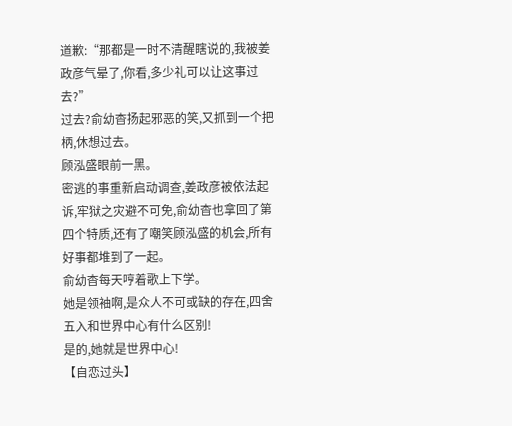道歉:“那都是一时不清醒瞎说的,我被姜政彦气晕了,你看,多少礼可以让这事过去?”
过去?俞幼杳扬起邪恶的笑,又抓到一个把柄,休想过去。
顾泓盛眼前一黑。
密逃的事重新启动调查,姜政彦被依法起诉,牢狱之灾避不可免,俞幼杳也拿回了第四个特质,还有了嘲笑顾泓盛的机会,所有好事都堆到了一起。
俞幼杳每天哼着歌上下学。
她是领袖啊,是众人不可或缺的存在,四舍五入和世界中心有什么区别!
是的,她就是世界中心!
【自恋过头】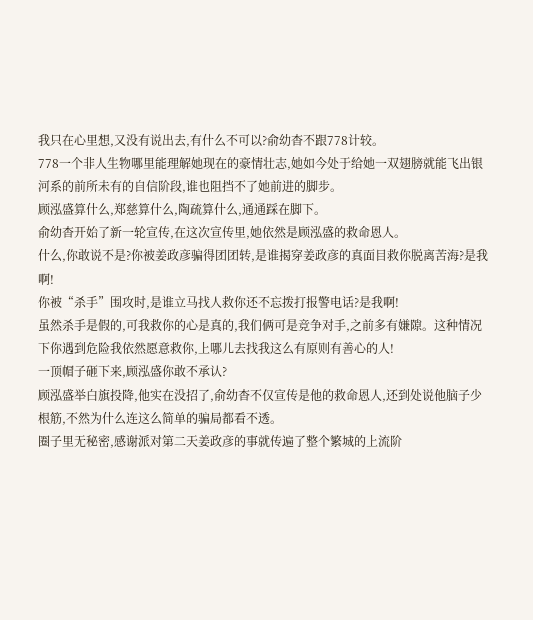我只在心里想,又没有说出去,有什么不可以?俞幼杳不跟778计较。
778一个非人生物哪里能理解她现在的豪情壮志,她如今处于给她一双翅膀就能飞出银河系的前所未有的自信阶段,谁也阻挡不了她前进的脚步。
顾泓盛算什么,郑慈算什么,陶疏算什么,通通踩在脚下。
俞幼杳开始了新一轮宣传,在这次宣传里,她依然是顾泓盛的救命恩人。
什么,你敢说不是?你被姜政彦骗得团团转,是谁揭穿姜政彦的真面目救你脱离苦海?是我啊!
你被“杀手”围攻时,是谁立马找人救你还不忘拨打报警电话?是我啊!
虽然杀手是假的,可我救你的心是真的,我们俩可是竞争对手,之前多有嫌隙。这种情况下你遇到危险我依然愿意救你,上哪儿去找我这么有原则有善心的人!
一顶帽子砸下来,顾泓盛你敢不承认?
顾泓盛举白旗投降,他实在没招了,俞幼杳不仅宣传是他的救命恩人,还到处说他脑子少根筋,不然为什么连这么简单的骗局都看不透。
圈子里无秘密,感谢派对第二天姜政彦的事就传遍了整个繁城的上流阶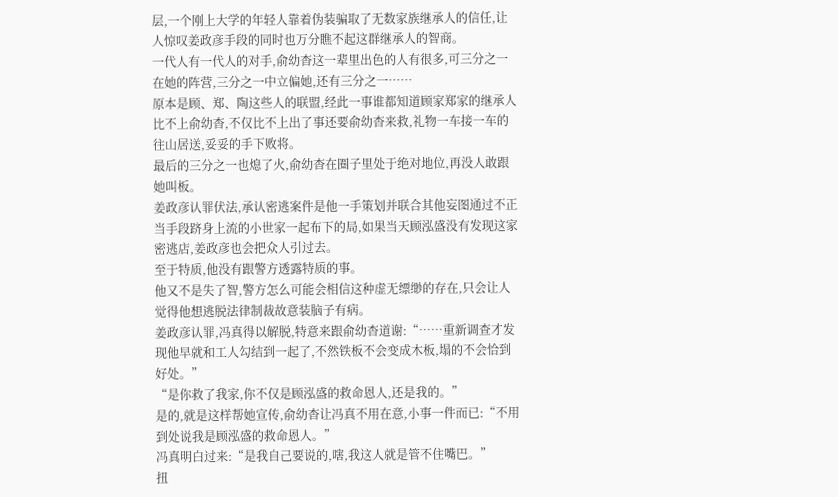层,一个刚上大学的年轻人靠着伪装骗取了无数家族继承人的信任,让人惊叹姜政彦手段的同时也万分瞧不起这群继承人的智商。
一代人有一代人的对手,俞幼杳这一辈里出色的人有很多,可三分之一在她的阵营,三分之一中立偏她,还有三分之一……
原本是顾、郑、陶这些人的联盟,经此一事谁都知道顾家郑家的继承人比不上俞幼杳,不仅比不上出了事还要俞幼杳来救,礼物一车接一车的往山居送,妥妥的手下败将。
最后的三分之一也熄了火,俞幼杳在圈子里处于绝对地位,再没人敢跟她叫板。
姜政彦认罪伏法,承认密逃案件是他一手策划并联合其他妄图通过不正当手段跻身上流的小世家一起布下的局,如果当天顾泓盛没有发现这家密逃店,姜政彦也会把众人引过去。
至于特质,他没有跟警方透露特质的事。
他又不是失了智,警方怎么可能会相信这种虚无缥缈的存在,只会让人觉得他想逃脱法律制裁故意装脑子有病。
姜政彦认罪,冯真得以解脱,特意来跟俞幼杳道谢:“……重新调查才发现他早就和工人勾结到一起了,不然铁板不会变成木板,塌的不会恰到好处。”
“是你救了我家,你不仅是顾泓盛的救命恩人,还是我的。”
是的,就是这样帮她宣传,俞幼杳让冯真不用在意,小事一件而已:“不用到处说我是顾泓盛的救命恩人。”
冯真明白过来:“是我自己要说的,嗐,我这人就是管不住嘴巴。”
扭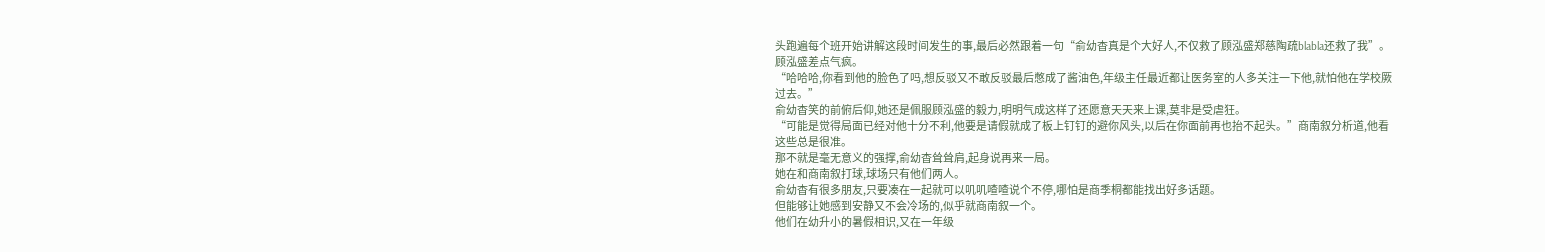头跑遍每个班开始讲解这段时间发生的事,最后必然跟着一句“俞幼杳真是个大好人,不仅救了顾泓盛郑慈陶疏blabla还救了我”。
顾泓盛差点气疯。
“哈哈哈,你看到他的脸色了吗,想反驳又不敢反驳最后憋成了酱油色,年级主任最近都让医务室的人多关注一下他,就怕他在学校厥过去。”
俞幼杳笑的前俯后仰,她还是佩服顾泓盛的毅力,明明气成这样了还愿意天天来上课,莫非是受虐狂。
“可能是觉得局面已经对他十分不利,他要是请假就成了板上钉钉的避你风头,以后在你面前再也抬不起头。”商南叙分析道,他看这些总是很准。
那不就是毫无意义的强撑,俞幼杳耸耸肩,起身说再来一局。
她在和商南叙打球,球场只有他们两人。
俞幼杳有很多朋友,只要凑在一起就可以叽叽喳喳说个不停,哪怕是商季桐都能找出好多话题。
但能够让她感到安静又不会冷场的,似乎就商南叙一个。
他们在幼升小的暑假相识,又在一年级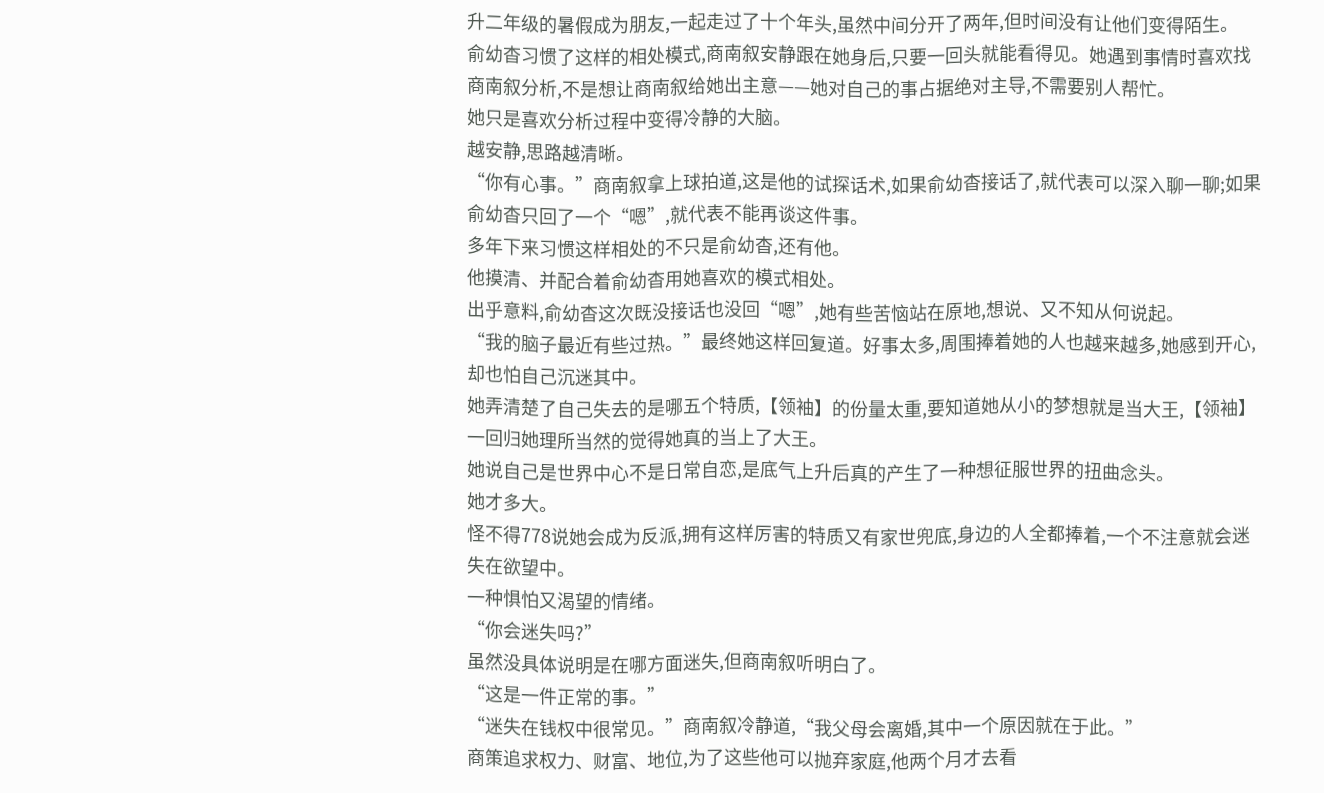升二年级的暑假成为朋友,一起走过了十个年头,虽然中间分开了两年,但时间没有让他们变得陌生。
俞幼杳习惯了这样的相处模式,商南叙安静跟在她身后,只要一回头就能看得见。她遇到事情时喜欢找商南叙分析,不是想让商南叙给她出主意——她对自己的事占据绝对主导,不需要别人帮忙。
她只是喜欢分析过程中变得冷静的大脑。
越安静,思路越清晰。
“你有心事。”商南叙拿上球拍道,这是他的试探话术,如果俞幼杳接话了,就代表可以深入聊一聊;如果俞幼杳只回了一个“嗯”,就代表不能再谈这件事。
多年下来习惯这样相处的不只是俞幼杳,还有他。
他摸清、并配合着俞幼杳用她喜欢的模式相处。
出乎意料,俞幼杳这次既没接话也没回“嗯”,她有些苦恼站在原地,想说、又不知从何说起。
“我的脑子最近有些过热。”最终她这样回复道。好事太多,周围捧着她的人也越来越多,她感到开心,却也怕自己沉迷其中。
她弄清楚了自己失去的是哪五个特质,【领袖】的份量太重,要知道她从小的梦想就是当大王,【领袖】一回归她理所当然的觉得她真的当上了大王。
她说自己是世界中心不是日常自恋,是底气上升后真的产生了一种想征服世界的扭曲念头。
她才多大。
怪不得778说她会成为反派,拥有这样厉害的特质又有家世兜底,身边的人全都捧着,一个不注意就会迷失在欲望中。
一种惧怕又渴望的情绪。
“你会迷失吗?”
虽然没具体说明是在哪方面迷失,但商南叙听明白了。
“这是一件正常的事。”
“迷失在钱权中很常见。”商南叙冷静道,“我父母会离婚,其中一个原因就在于此。”
商策追求权力、财富、地位,为了这些他可以抛弃家庭,他两个月才去看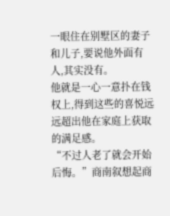一眼住在别墅区的妻子和儿子,要说他外面有人,其实没有。
他就是一心一意扑在钱权上,得到这些的喜悦远远超出他在家庭上获取的满足感。
“不过人老了就会开始后悔。”商南叙想起商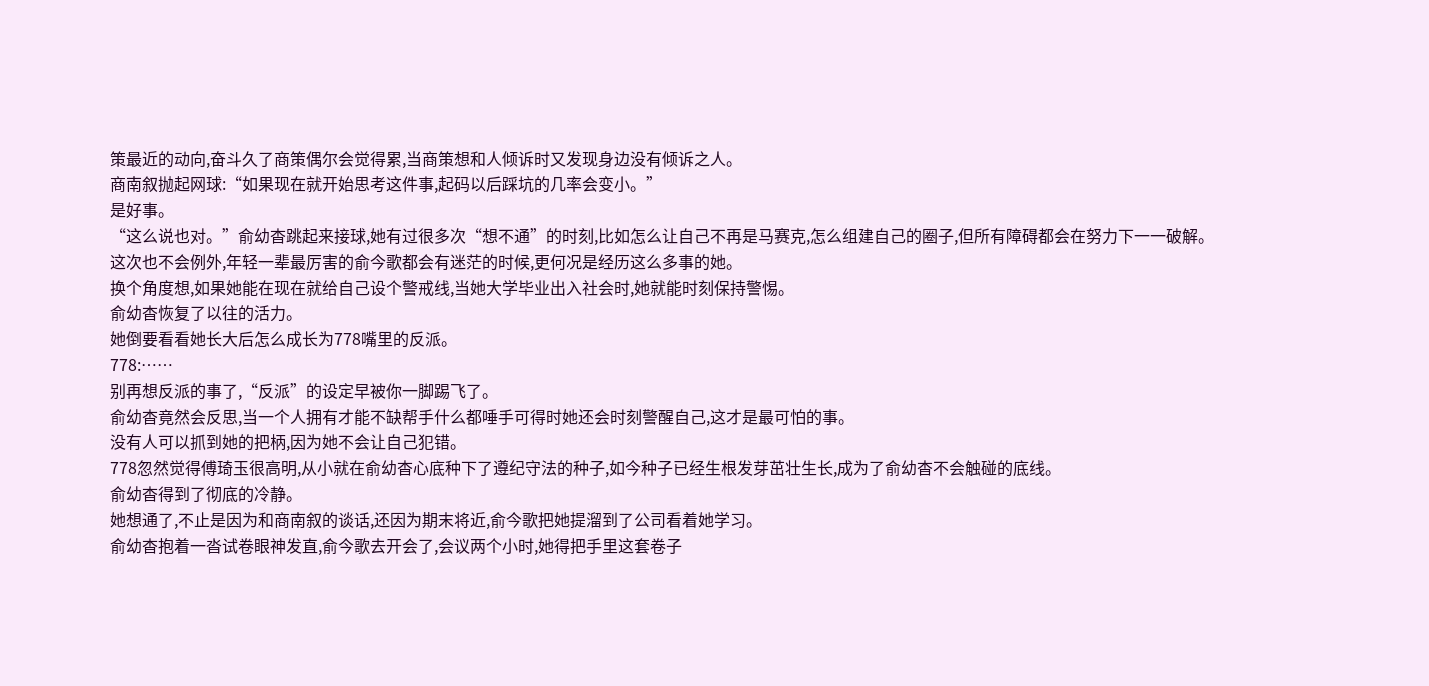策最近的动向,奋斗久了商策偶尔会觉得累,当商策想和人倾诉时又发现身边没有倾诉之人。
商南叙抛起网球:“如果现在就开始思考这件事,起码以后踩坑的几率会变小。”
是好事。
“这么说也对。”俞幼杳跳起来接球,她有过很多次“想不通”的时刻,比如怎么让自己不再是马赛克,怎么组建自己的圈子,但所有障碍都会在努力下一一破解。
这次也不会例外,年轻一辈最厉害的俞今歌都会有迷茫的时候,更何况是经历这么多事的她。
换个角度想,如果她能在现在就给自己设个警戒线,当她大学毕业出入社会时,她就能时刻保持警惕。
俞幼杳恢复了以往的活力。
她倒要看看她长大后怎么成长为778嘴里的反派。
778:……
别再想反派的事了,“反派”的设定早被你一脚踢飞了。
俞幼杳竟然会反思,当一个人拥有才能不缺帮手什么都唾手可得时她还会时刻警醒自己,这才是最可怕的事。
没有人可以抓到她的把柄,因为她不会让自己犯错。
778忽然觉得傅琦玉很高明,从小就在俞幼杳心底种下了遵纪守法的种子,如今种子已经生根发芽茁壮生长,成为了俞幼杳不会触碰的底线。
俞幼杳得到了彻底的冷静。
她想通了,不止是因为和商南叙的谈话,还因为期末将近,俞今歌把她提溜到了公司看着她学习。
俞幼杳抱着一沓试卷眼神发直,俞今歌去开会了,会议两个小时,她得把手里这套卷子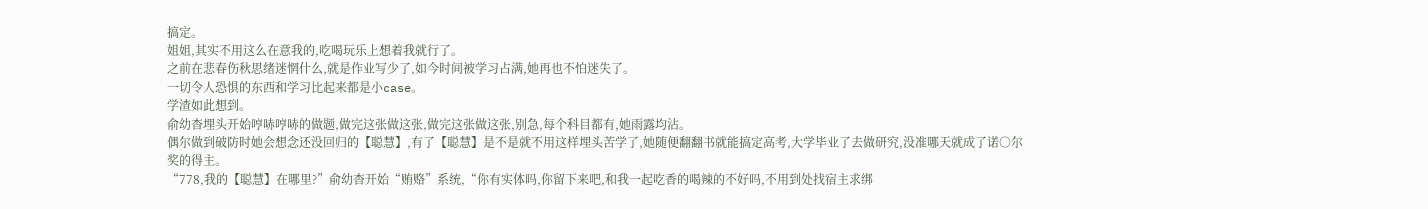搞定。
姐姐,其实不用这么在意我的,吃喝玩乐上想着我就行了。
之前在悲春伤秋思绪迷惘什么,就是作业写少了,如今时间被学习占满,她再也不怕迷失了。
一切令人恐惧的东西和学习比起来都是小case。
学渣如此想到。
俞幼杳埋头开始哼哧哼哧的做题,做完这张做这张,做完这张做这张,别急,每个科目都有,她雨露均沾。
偶尔做到破防时她会想念还没回归的【聪慧】,有了【聪慧】是不是就不用这样埋头苦学了,她随便翻翻书就能搞定高考,大学毕业了去做研究,没准哪天就成了诺○尔奖的得主。
“778,我的【聪慧】在哪里?”俞幼杳开始“贿赂”系统,“你有实体吗,你留下来吧,和我一起吃香的喝辣的不好吗,不用到处找宿主求绑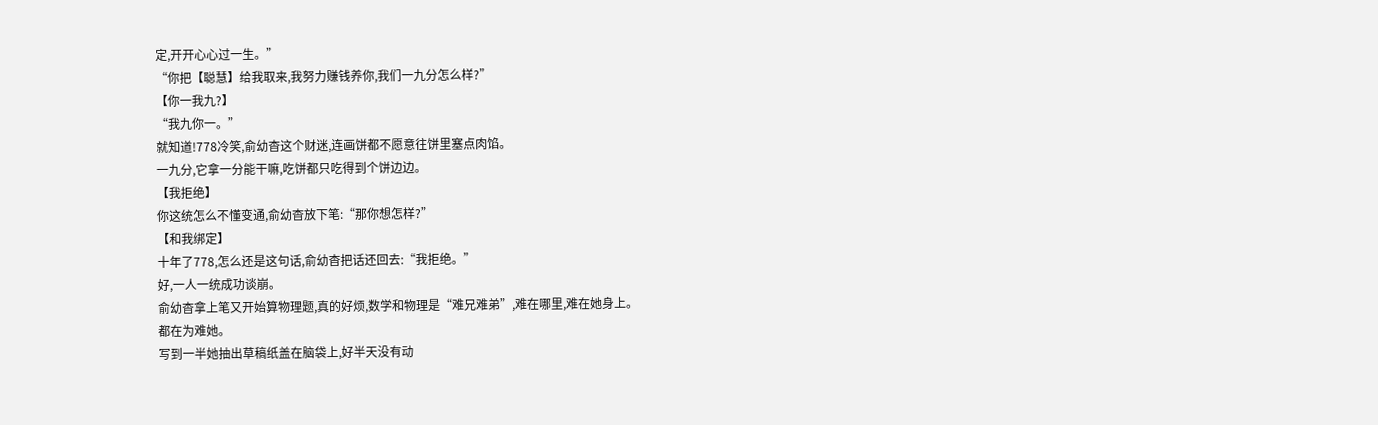定,开开心心过一生。”
“你把【聪慧】给我取来,我努力赚钱养你,我们一九分怎么样?”
【你一我九?】
“我九你一。”
就知道!778冷笑,俞幼杳这个财迷,连画饼都不愿意往饼里塞点肉馅。
一九分,它拿一分能干嘛,吃饼都只吃得到个饼边边。
【我拒绝】
你这统怎么不懂变通,俞幼杳放下笔:“那你想怎样?”
【和我绑定】
十年了778,怎么还是这句话,俞幼杳把话还回去:“我拒绝。”
好,一人一统成功谈崩。
俞幼杳拿上笔又开始算物理题,真的好烦,数学和物理是“难兄难弟”,难在哪里,难在她身上。
都在为难她。
写到一半她抽出草稿纸盖在脑袋上,好半天没有动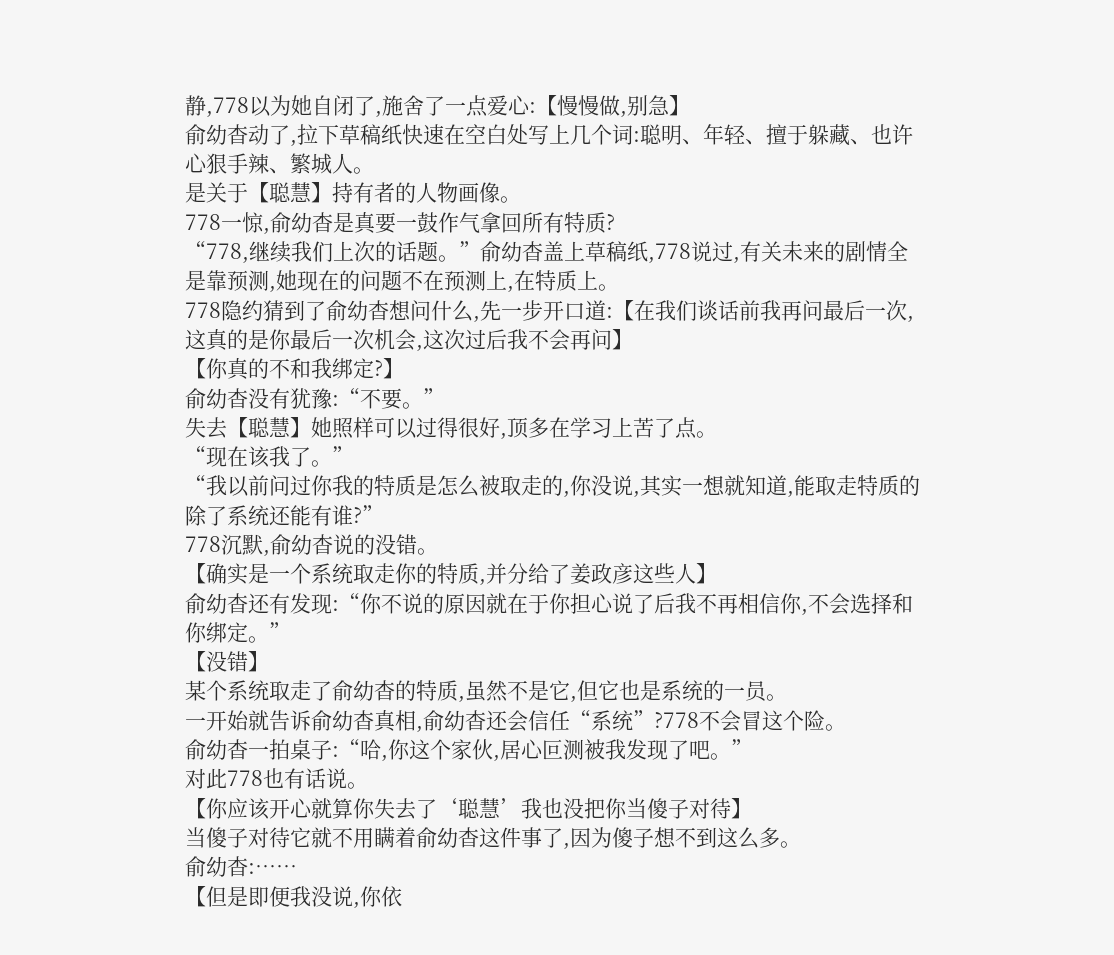静,778以为她自闭了,施舍了一点爱心:【慢慢做,别急】
俞幼杳动了,拉下草稿纸快速在空白处写上几个词:聪明、年轻、擅于躲藏、也许心狠手辣、繁城人。
是关于【聪慧】持有者的人物画像。
778一惊,俞幼杳是真要一鼓作气拿回所有特质?
“778,继续我们上次的话题。”俞幼杳盖上草稿纸,778说过,有关未来的剧情全是靠预测,她现在的问题不在预测上,在特质上。
778隐约猜到了俞幼杳想问什么,先一步开口道:【在我们谈话前我再问最后一次,这真的是你最后一次机会,这次过后我不会再问】
【你真的不和我绑定?】
俞幼杳没有犹豫:“不要。”
失去【聪慧】她照样可以过得很好,顶多在学习上苦了点。
“现在该我了。”
“我以前问过你我的特质是怎么被取走的,你没说,其实一想就知道,能取走特质的除了系统还能有谁?”
778沉默,俞幼杳说的没错。
【确实是一个系统取走你的特质,并分给了姜政彦这些人】
俞幼杳还有发现:“你不说的原因就在于你担心说了后我不再相信你,不会选择和你绑定。”
【没错】
某个系统取走了俞幼杳的特质,虽然不是它,但它也是系统的一员。
一开始就告诉俞幼杳真相,俞幼杳还会信任“系统”?778不会冒这个险。
俞幼杳一拍桌子:“哈,你这个家伙,居心叵测被我发现了吧。”
对此778也有话说。
【你应该开心就算你失去了‘聪慧’我也没把你当傻子对待】
当傻子对待它就不用瞒着俞幼杳这件事了,因为傻子想不到这么多。
俞幼杳:……
【但是即便我没说,你依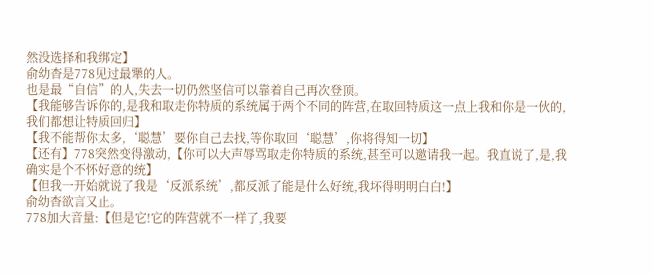然没选择和我绑定】
俞幼杳是778见过最犟的人。
也是最“自信”的人,失去一切仍然坚信可以靠着自己再次登顶。
【我能够告诉你的,是我和取走你特质的系统属于两个不同的阵营,在取回特质这一点上我和你是一伙的,我们都想让特质回归】
【我不能帮你太多,‘聪慧’要你自己去找,等你取回‘聪慧’,你将得知一切】
【还有】778突然变得激动,【你可以大声辱骂取走你特质的系统,甚至可以邀请我一起。我直说了,是,我确实是个不怀好意的统】
【但我一开始就说了我是‘反派系统’,都反派了能是什么好统,我坏得明明白白!】
俞幼杳欲言又止。
778加大音量:【但是它!它的阵营就不一样了,我要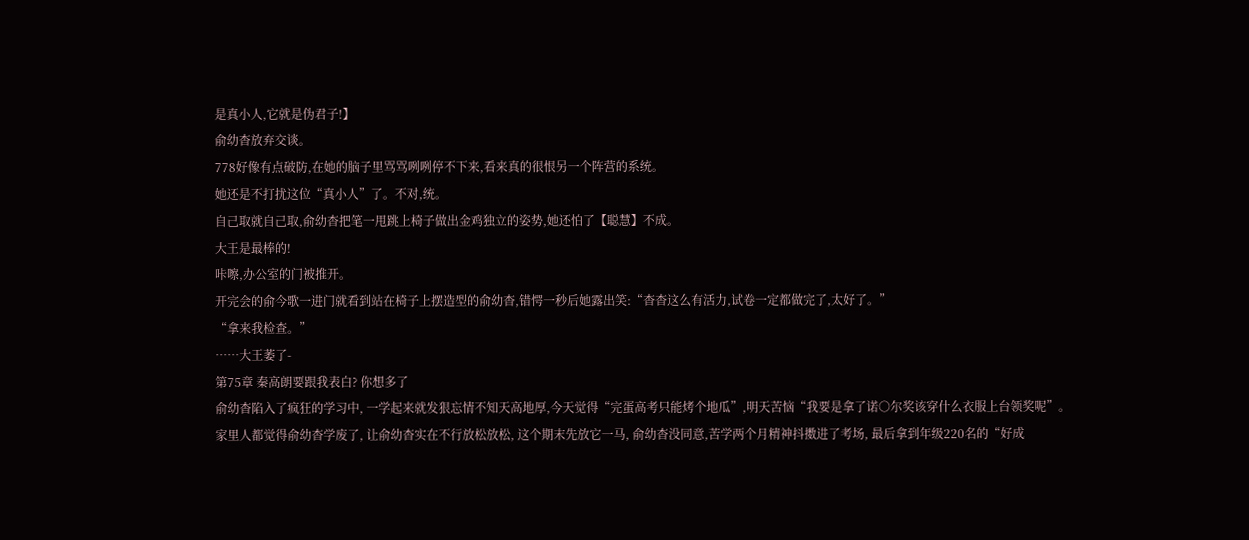是真小人,它就是伪君子!】
俞幼杳放弃交谈。
778好像有点破防,在她的脑子里骂骂咧咧停不下来,看来真的很恨另一个阵营的系统。
她还是不打扰这位“真小人”了。不对,统。
自己取就自己取,俞幼杳把笔一甩跳上椅子做出金鸡独立的姿势,她还怕了【聪慧】不成。
大王是最棒的!
咔嚓,办公室的门被推开。
开完会的俞今歌一进门就看到站在椅子上摆造型的俞幼杳,错愕一秒后她露出笑:“杳杳这么有活力,试卷一定都做完了,太好了。”
“拿来我检查。”
……大王萎了-
第75章 秦高朗要跟我表白? 你想多了
俞幼杳陷入了疯狂的学习中, 一学起来就发狠忘情不知天高地厚,今天觉得“完蛋高考只能烤个地瓜”,明天苦恼“我要是拿了诺○尔奖该穿什么衣服上台领奖呢”。
家里人都觉得俞幼杳学废了, 让俞幼杳实在不行放松放松, 这个期末先放它一马, 俞幼杳没同意,苦学两个月精神抖擞进了考场, 最后拿到年级220名的“好成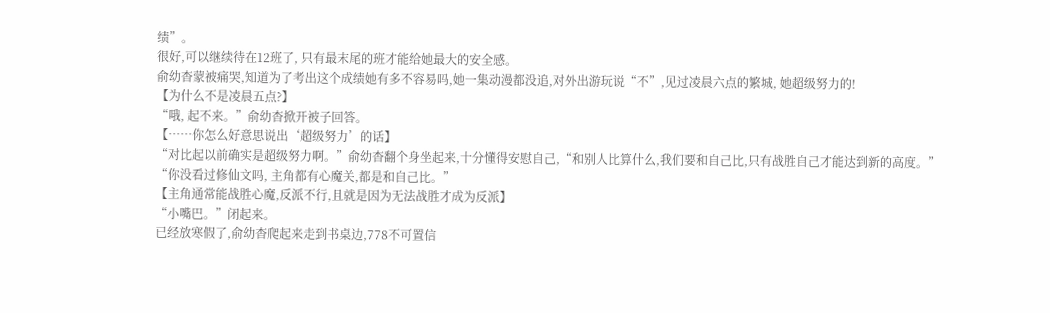绩”。
很好,可以继续待在12班了, 只有最末尾的班才能给她最大的安全感。
俞幼杳蒙被痛哭,知道为了考出这个成绩她有多不容易吗,她一集动漫都没追,对外出游玩说“不”,见过凌晨六点的繁城, 她超级努力的!
【为什么不是凌晨五点?】
“哦, 起不来。”俞幼杳掀开被子回答。
【……你怎么好意思说出‘超级努力’的话】
“对比起以前确实是超级努力啊。”俞幼杳翻个身坐起来,十分懂得安慰自己,“和别人比算什么,我们要和自己比,只有战胜自己才能达到新的高度。”
“你没看过修仙文吗, 主角都有心魔关,都是和自己比。”
【主角通常能战胜心魔,反派不行,且就是因为无法战胜才成为反派】
“小嘴巴。”闭起来。
已经放寒假了,俞幼杳爬起来走到书桌边,778不可置信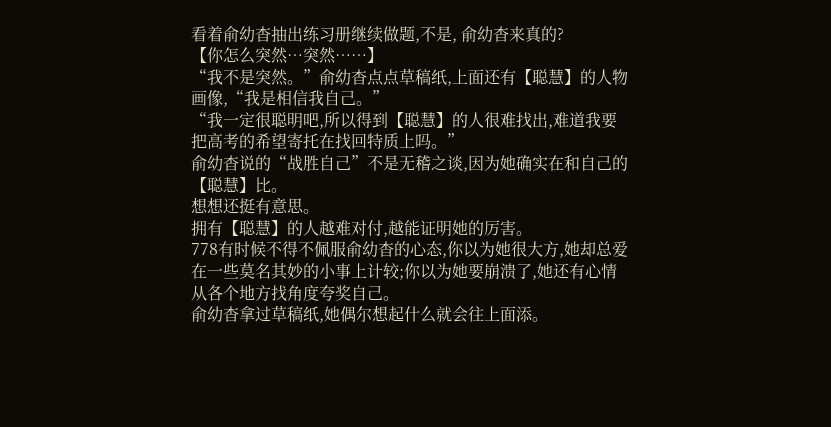看着俞幼杳抽出练习册继续做题,不是, 俞幼杳来真的?
【你怎么突然…突然……】
“我不是突然。”俞幼杳点点草稿纸,上面还有【聪慧】的人物画像,“我是相信我自己。”
“我一定很聪明吧,所以得到【聪慧】的人很难找出,难道我要把高考的希望寄托在找回特质上吗。”
俞幼杳说的“战胜自己”不是无稽之谈,因为她确实在和自己的【聪慧】比。
想想还挺有意思。
拥有【聪慧】的人越难对付,越能证明她的厉害。
778有时候不得不佩服俞幼杳的心态,你以为她很大方,她却总爱在一些莫名其妙的小事上计较;你以为她要崩溃了,她还有心情从各个地方找角度夸奖自己。
俞幼杳拿过草稿纸,她偶尔想起什么就会往上面添。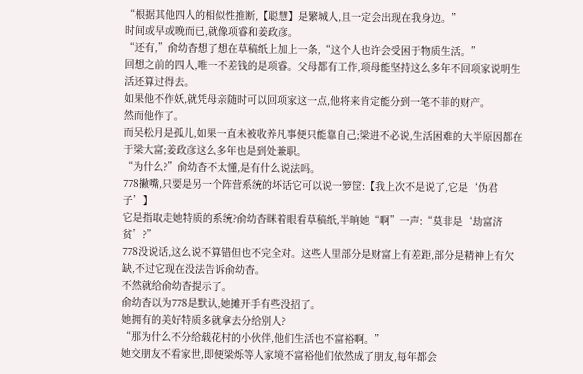“根据其他四人的相似性推断,【聪慧】是繁城人,且一定会出现在我身边。”
时间或早或晚而已,就像项睿和姜政彦。
“还有,”俞幼杳想了想在草稿纸上加上一条,“这个人也许会受困于物质生活。”
回想之前的四人,唯一不差钱的是项睿。父母都有工作,项母能坚持这么多年不回项家说明生活还算过得去。
如果他不作妖,就凭母亲随时可以回项家这一点,他将来肯定能分到一笔不菲的财产。
然而他作了。
而吴松月是孤儿,如果一直未被收养凡事便只能靠自己;梁进不必说,生活困难的大半原因都在于梁大富;姜政彦这么多年也是到处兼职。
“为什么?”俞幼杳不太懂,是有什么说法吗。
778撇嘴,只要是另一个阵营系统的坏话它可以说一箩筐:【我上次不是说了,它是‘伪君子’】
它是指取走她特质的系统?俞幼杳眯着眼看草稿纸,半晌她“啊”一声:“莫非是‘劫富济贫’?”
778没说话,这么说不算错但也不完全对。这些人里部分是财富上有差距,部分是精神上有欠缺,不过它现在没法告诉俞幼杳。
不然就给俞幼杳提示了。
俞幼杳以为778是默认,她摊开手有些没招了。
她拥有的美好特质多就拿去分给别人?
“那为什么不分给载花村的小伙伴,他们生活也不富裕啊。”
她交朋友不看家世,即便梁烁等人家境不富裕他们依然成了朋友,每年都会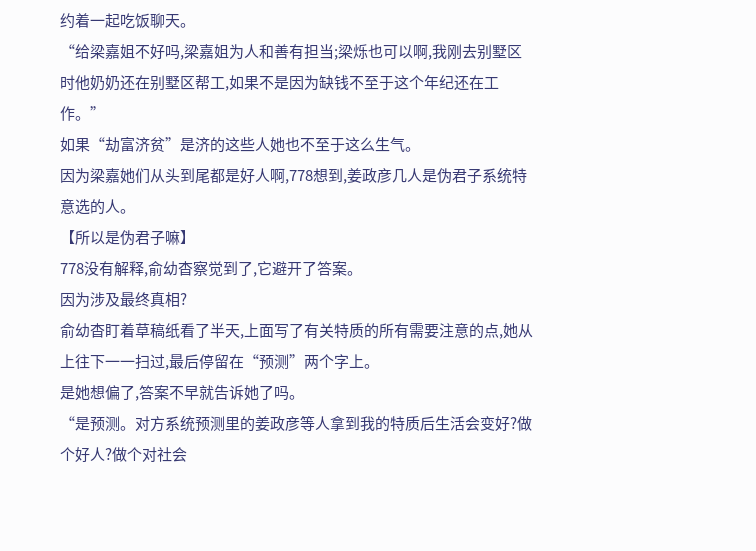约着一起吃饭聊天。
“给梁嘉姐不好吗,梁嘉姐为人和善有担当;梁烁也可以啊,我刚去别墅区时他奶奶还在别墅区帮工,如果不是因为缺钱不至于这个年纪还在工作。”
如果“劫富济贫”是济的这些人她也不至于这么生气。
因为梁嘉她们从头到尾都是好人啊,778想到,姜政彦几人是伪君子系统特意选的人。
【所以是伪君子嘛】
778没有解释,俞幼杳察觉到了,它避开了答案。
因为涉及最终真相?
俞幼杳盯着草稿纸看了半天,上面写了有关特质的所有需要注意的点,她从上往下一一扫过,最后停留在“预测”两个字上。
是她想偏了,答案不早就告诉她了吗。
“是预测。对方系统预测里的姜政彦等人拿到我的特质后生活会变好?做个好人?做个对社会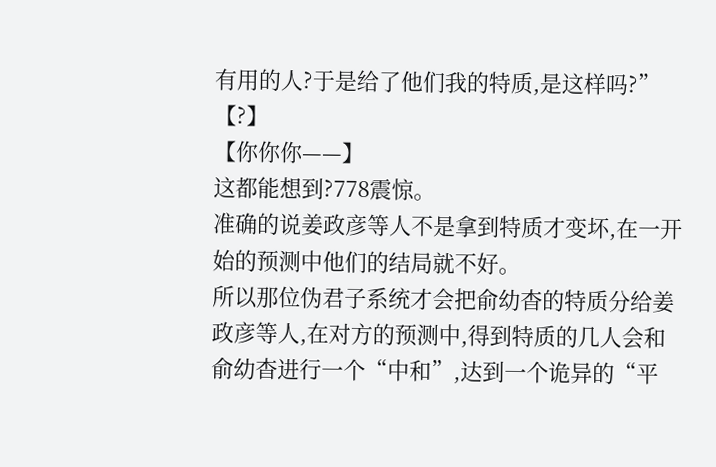有用的人?于是给了他们我的特质,是这样吗?”
【?】
【你你你——】
这都能想到?778震惊。
准确的说姜政彦等人不是拿到特质才变坏,在一开始的预测中他们的结局就不好。
所以那位伪君子系统才会把俞幼杳的特质分给姜政彦等人,在对方的预测中,得到特质的几人会和俞幼杳进行一个“中和”,达到一个诡异的“平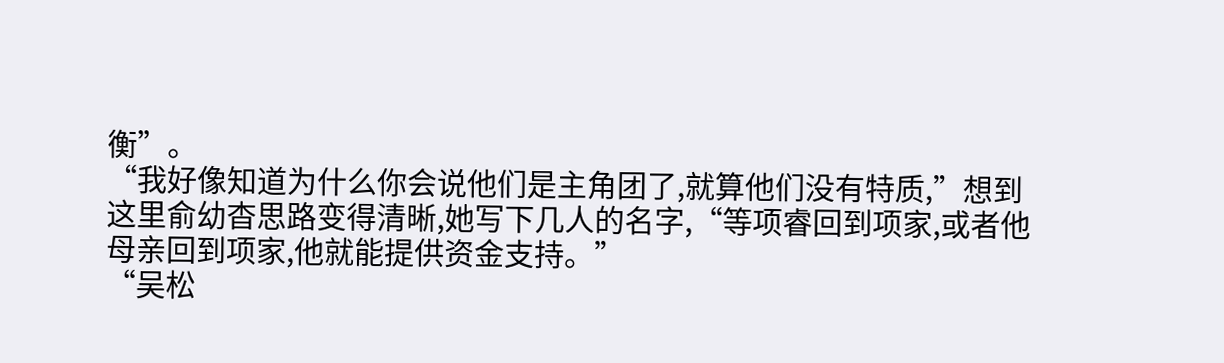衡”。
“我好像知道为什么你会说他们是主角团了,就算他们没有特质,”想到这里俞幼杳思路变得清晰,她写下几人的名字,“等项睿回到项家,或者他母亲回到项家,他就能提供资金支持。”
“吴松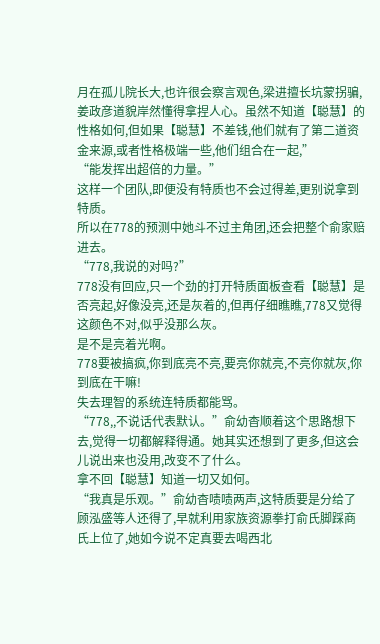月在孤儿院长大,也许很会察言观色,梁进擅长坑蒙拐骗,姜政彦道貌岸然懂得拿捏人心。虽然不知道【聪慧】的性格如何,但如果【聪慧】不差钱,他们就有了第二道资金来源,或者性格极端一些,他们组合在一起,”
“能发挥出超倍的力量。”
这样一个团队,即便没有特质也不会过得差,更别说拿到特质。
所以在778的预测中她斗不过主角团,还会把整个俞家赔进去。
“778,我说的对吗?”
778没有回应,只一个劲的打开特质面板查看【聪慧】是否亮起,好像没亮,还是灰着的,但再仔细瞧瞧,778又觉得这颜色不对,似乎没那么灰。
是不是亮着光啊。
778要被搞疯,你到底亮不亮,要亮你就亮,不亮你就灰,你到底在干嘛!
失去理智的系统连特质都能骂。
“778,,不说话代表默认。”俞幼杳顺着这个思路想下去,觉得一切都解释得通。她其实还想到了更多,但这会儿说出来也没用,改变不了什么。
拿不回【聪慧】知道一切又如何。
“我真是乐观。”俞幼杳啧啧两声,这特质要是分给了顾泓盛等人还得了,早就利用家族资源拳打俞氏脚踩商氏上位了,她如今说不定真要去喝西北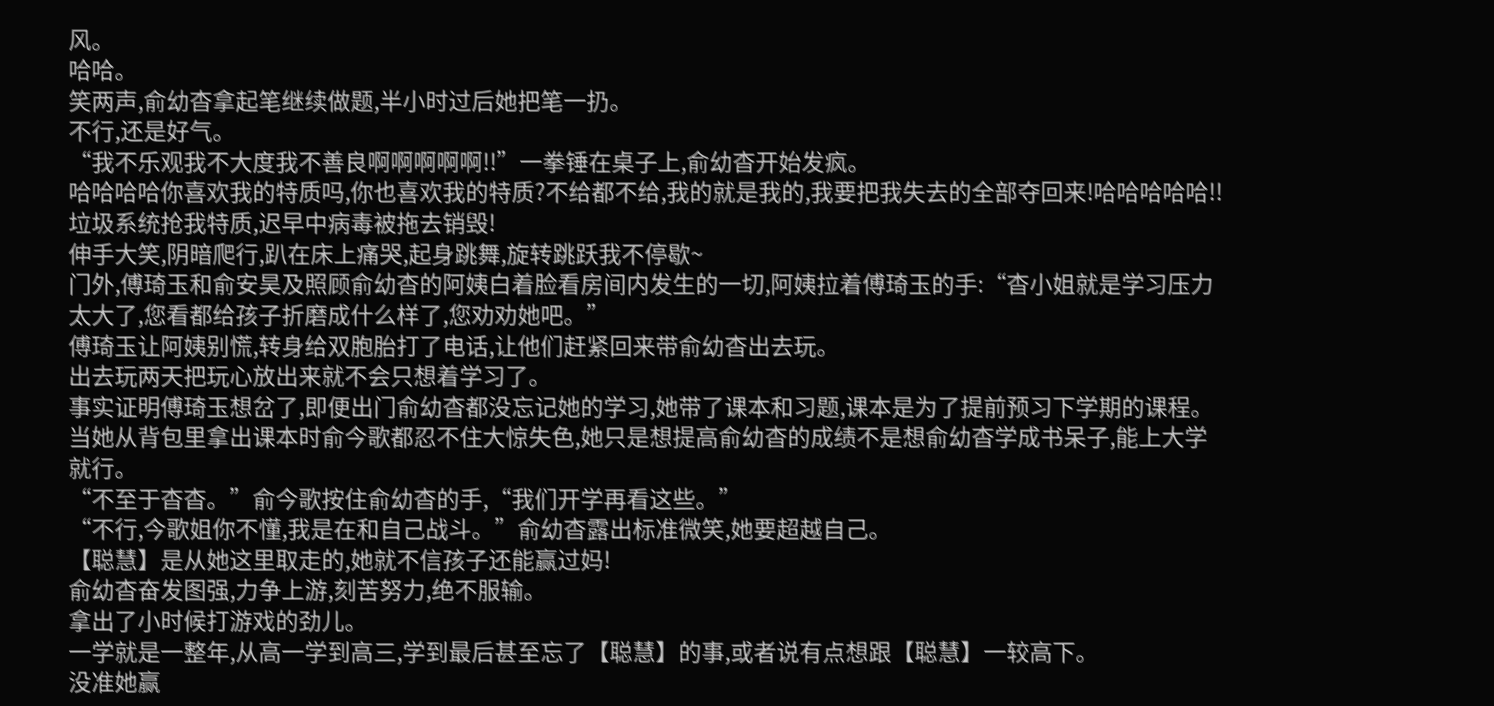风。
哈哈。
笑两声,俞幼杳拿起笔继续做题,半小时过后她把笔一扔。
不行,还是好气。
“我不乐观我不大度我不善良啊啊啊啊啊!!”一拳锤在桌子上,俞幼杳开始发疯。
哈哈哈哈你喜欢我的特质吗,你也喜欢我的特质?不给都不给,我的就是我的,我要把我失去的全部夺回来!哈哈哈哈哈!!
垃圾系统抢我特质,迟早中病毒被拖去销毁!
伸手大笑,阴暗爬行,趴在床上痛哭,起身跳舞,旋转跳跃我不停歇~
门外,傅琦玉和俞安昊及照顾俞幼杳的阿姨白着脸看房间内发生的一切,阿姨拉着傅琦玉的手:“杳小姐就是学习压力太大了,您看都给孩子折磨成什么样了,您劝劝她吧。”
傅琦玉让阿姨别慌,转身给双胞胎打了电话,让他们赶紧回来带俞幼杳出去玩。
出去玩两天把玩心放出来就不会只想着学习了。
事实证明傅琦玉想岔了,即便出门俞幼杳都没忘记她的学习,她带了课本和习题,课本是为了提前预习下学期的课程。
当她从背包里拿出课本时俞今歌都忍不住大惊失色,她只是想提高俞幼杳的成绩不是想俞幼杳学成书呆子,能上大学就行。
“不至于杳杳。”俞今歌按住俞幼杳的手,“我们开学再看这些。”
“不行,今歌姐你不懂,我是在和自己战斗。”俞幼杳露出标准微笑,她要超越自己。
【聪慧】是从她这里取走的,她就不信孩子还能赢过妈!
俞幼杳奋发图强,力争上游,刻苦努力,绝不服输。
拿出了小时候打游戏的劲儿。
一学就是一整年,从高一学到高三,学到最后甚至忘了【聪慧】的事,或者说有点想跟【聪慧】一较高下。
没准她赢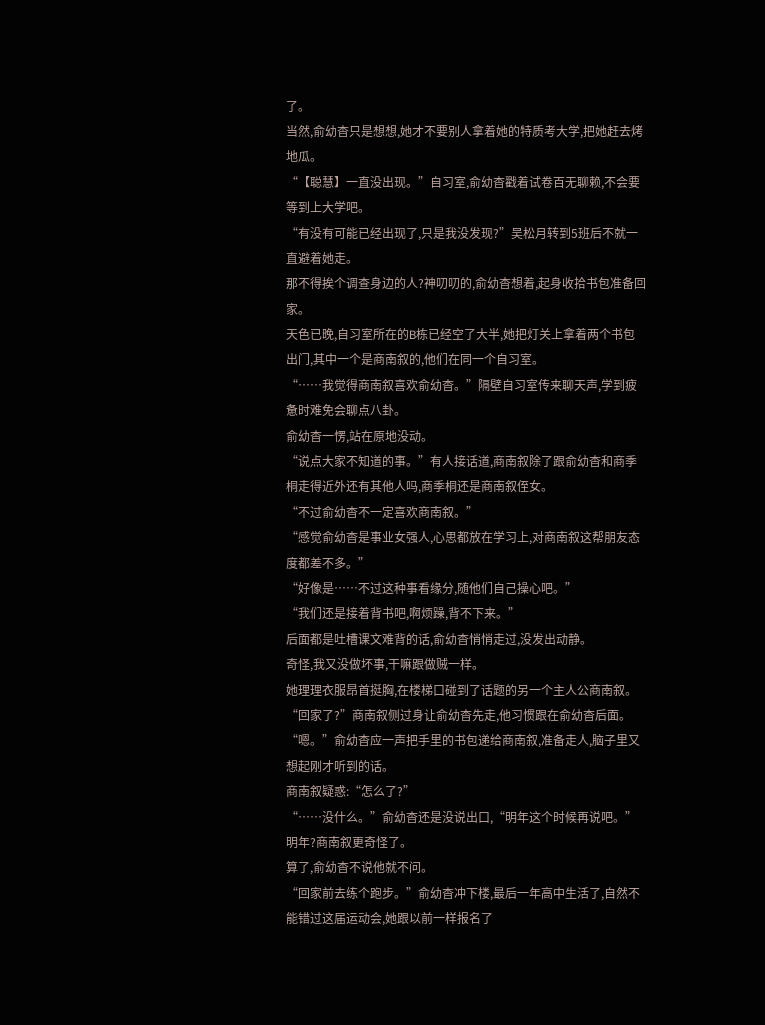了。
当然,俞幼杳只是想想,她才不要别人拿着她的特质考大学,把她赶去烤地瓜。
“【聪慧】一直没出现。”自习室,俞幼杳戳着试卷百无聊赖,不会要等到上大学吧。
“有没有可能已经出现了,只是我没发现?”吴松月转到5班后不就一直避着她走。
那不得挨个调查身边的人?神叨叨的,俞幼杳想着,起身收拾书包准备回家。
天色已晚,自习室所在的B栋已经空了大半,她把灯关上拿着两个书包出门,其中一个是商南叙的,他们在同一个自习室。
“……我觉得商南叙喜欢俞幼杳。”隔壁自习室传来聊天声,学到疲惫时难免会聊点八卦。
俞幼杳一愣,站在原地没动。
“说点大家不知道的事。”有人接话道,商南叙除了跟俞幼杳和商季桐走得近外还有其他人吗,商季桐还是商南叙侄女。
“不过俞幼杳不一定喜欢商南叙。”
“感觉俞幼杳是事业女强人,心思都放在学习上,对商南叙这帮朋友态度都差不多。”
“好像是……不过这种事看缘分,随他们自己操心吧。”
“我们还是接着背书吧,啊烦躁,背不下来。”
后面都是吐槽课文难背的话,俞幼杳悄悄走过,没发出动静。
奇怪,我又没做坏事,干嘛跟做贼一样。
她理理衣服昂首挺胸,在楼梯口碰到了话题的另一个主人公商南叙。
“回家了?”商南叙侧过身让俞幼杳先走,他习惯跟在俞幼杳后面。
“嗯。”俞幼杳应一声把手里的书包递给商南叙,准备走人,脑子里又想起刚才听到的话。
商南叙疑惑:“怎么了?”
“……没什么。”俞幼杳还是没说出口,“明年这个时候再说吧。”
明年?商南叙更奇怪了。
算了,俞幼杳不说他就不问。
“回家前去练个跑步。”俞幼杳冲下楼,最后一年高中生活了,自然不能错过这届运动会,她跟以前一样报名了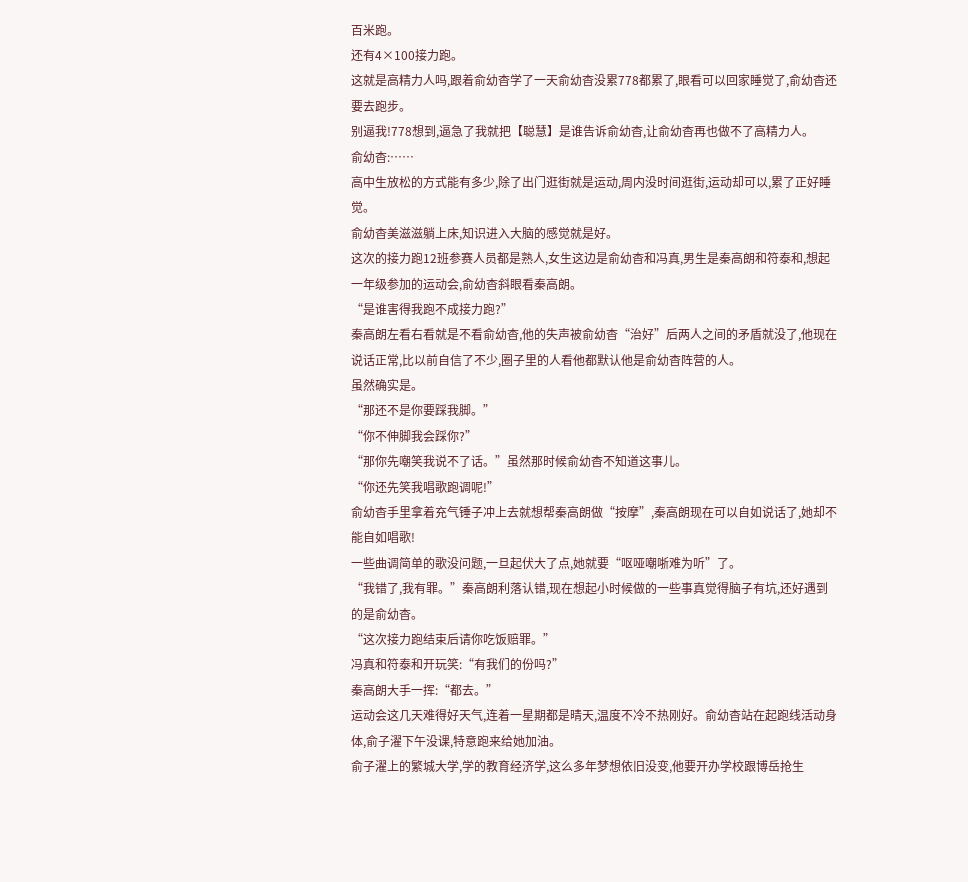百米跑。
还有4×100接力跑。
这就是高精力人吗,跟着俞幼杳学了一天俞幼杳没累778都累了,眼看可以回家睡觉了,俞幼杳还要去跑步。
别逼我!778想到,逼急了我就把【聪慧】是谁告诉俞幼杳,让俞幼杳再也做不了高精力人。
俞幼杳:……
高中生放松的方式能有多少,除了出门逛街就是运动,周内没时间逛街,运动却可以,累了正好睡觉。
俞幼杳美滋滋躺上床,知识进入大脑的感觉就是好。
这次的接力跑12班参赛人员都是熟人,女生这边是俞幼杳和冯真,男生是秦高朗和符泰和,想起一年级参加的运动会,俞幼杳斜眼看秦高朗。
“是谁害得我跑不成接力跑?”
秦高朗左看右看就是不看俞幼杳,他的失声被俞幼杳“治好”后两人之间的矛盾就没了,他现在说话正常,比以前自信了不少,圈子里的人看他都默认他是俞幼杳阵营的人。
虽然确实是。
“那还不是你要踩我脚。”
“你不伸脚我会踩你?”
“那你先嘲笑我说不了话。”虽然那时候俞幼杳不知道这事儿。
“你还先笑我唱歌跑调呢!”
俞幼杳手里拿着充气锤子冲上去就想帮秦高朗做“按摩”,秦高朗现在可以自如说话了,她却不能自如唱歌!
一些曲调简单的歌没问题,一旦起伏大了点,她就要“呕哑嘲哳难为听”了。
“我错了,我有罪。”秦高朗利落认错,现在想起小时候做的一些事真觉得脑子有坑,还好遇到的是俞幼杳。
“这次接力跑结束后请你吃饭赔罪。”
冯真和符泰和开玩笑:“有我们的份吗?”
秦高朗大手一挥:“都去。”
运动会这几天难得好天气,连着一星期都是晴天,温度不冷不热刚好。俞幼杳站在起跑线活动身体,俞子濯下午没课,特意跑来给她加油。
俞子濯上的繁城大学,学的教育经济学,这么多年梦想依旧没变,他要开办学校跟博岳抢生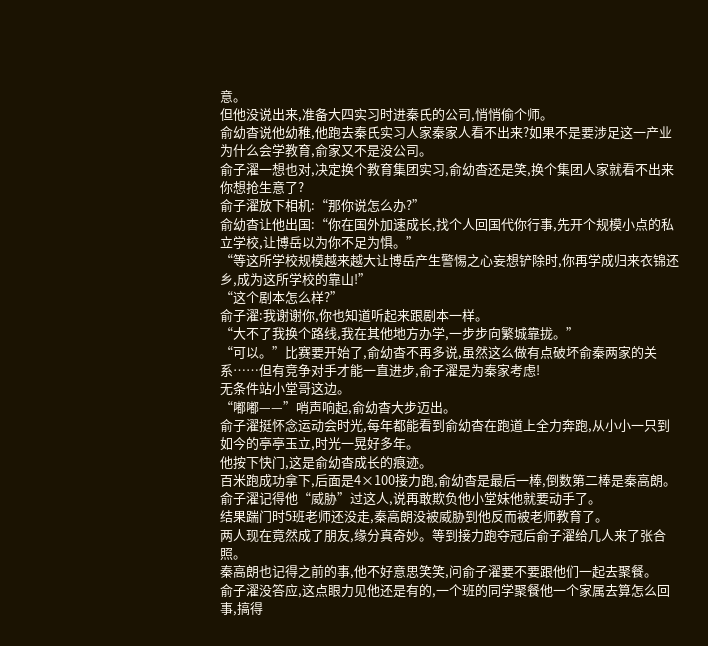意。
但他没说出来,准备大四实习时进秦氏的公司,悄悄偷个师。
俞幼杳说他幼稚,他跑去秦氏实习人家秦家人看不出来?如果不是要涉足这一产业为什么会学教育,俞家又不是没公司。
俞子濯一想也对,决定换个教育集团实习,俞幼杳还是笑,换个集团人家就看不出来你想抢生意了?
俞子濯放下相机:“那你说怎么办?”
俞幼杳让他出国:“你在国外加速成长,找个人回国代你行事,先开个规模小点的私立学校,让博岳以为你不足为惧。”
“等这所学校规模越来越大让博岳产生警惕之心妄想铲除时,你再学成归来衣锦还乡,成为这所学校的靠山!”
“这个剧本怎么样?”
俞子濯:我谢谢你,你也知道听起来跟剧本一样。
“大不了我换个路线,我在其他地方办学,一步步向繁城靠拢。”
“可以。”比赛要开始了,俞幼杳不再多说,虽然这么做有点破坏俞秦两家的关系……但有竞争对手才能一直进步,俞子濯是为秦家考虑!
无条件站小堂哥这边。
“嘟嘟——”哨声响起,俞幼杳大步迈出。
俞子濯挺怀念运动会时光,每年都能看到俞幼杳在跑道上全力奔跑,从小小一只到如今的亭亭玉立,时光一晃好多年。
他按下快门,这是俞幼杳成长的痕迹。
百米跑成功拿下,后面是4×100接力跑,俞幼杳是最后一棒,倒数第二棒是秦高朗。俞子濯记得他“威胁”过这人,说再敢欺负他小堂妹他就要动手了。
结果踹门时5班老师还没走,秦高朗没被威胁到他反而被老师教育了。
两人现在竟然成了朋友,缘分真奇妙。等到接力跑夺冠后俞子濯给几人来了张合照。
秦高朗也记得之前的事,他不好意思笑笑,问俞子濯要不要跟他们一起去聚餐。
俞子濯没答应,这点眼力见他还是有的,一个班的同学聚餐他一个家属去算怎么回事,搞得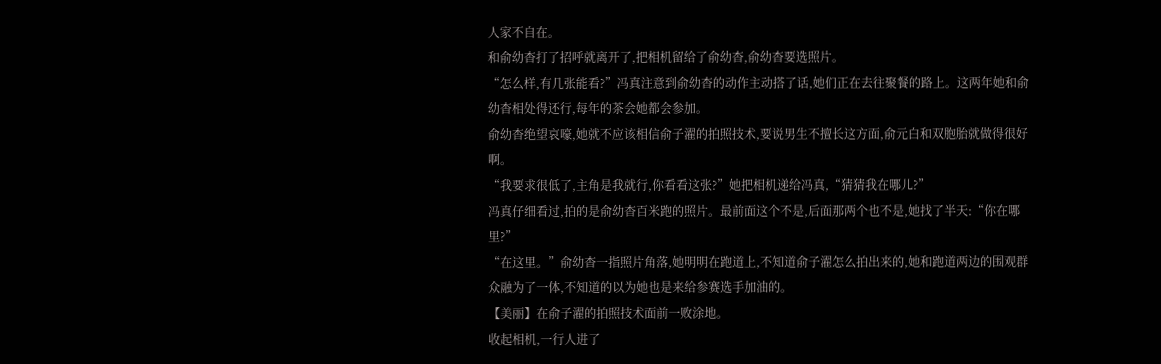人家不自在。
和俞幼杳打了招呼就离开了,把相机留给了俞幼杳,俞幼杳要选照片。
“怎么样,有几张能看?”冯真注意到俞幼杳的动作主动搭了话,她们正在去往聚餐的路上。这两年她和俞幼杳相处得还行,每年的茶会她都会参加。
俞幼杳绝望哀嚎,她就不应该相信俞子濯的拍照技术,要说男生不擅长这方面,俞元白和双胞胎就做得很好啊。
“我要求很低了,主角是我就行,你看看这张?”她把相机递给冯真,“猜猜我在哪儿?”
冯真仔细看过,拍的是俞幼杳百米跑的照片。最前面这个不是,后面那两个也不是,她找了半天:“你在哪里?”
“在这里。”俞幼杳一指照片角落,她明明在跑道上,不知道俞子濯怎么拍出来的,她和跑道两边的围观群众融为了一体,不知道的以为她也是来给参赛选手加油的。
【美丽】在俞子濯的拍照技术面前一败涂地。
收起相机,一行人进了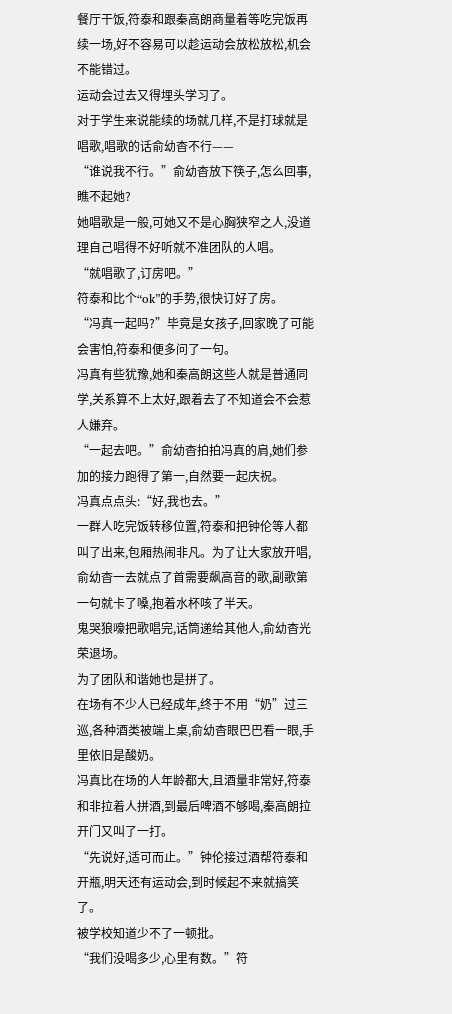餐厅干饭,符泰和跟秦高朗商量着等吃完饭再续一场,好不容易可以趁运动会放松放松,机会不能错过。
运动会过去又得埋头学习了。
对于学生来说能续的场就几样,不是打球就是唱歌,唱歌的话俞幼杳不行——
“谁说我不行。”俞幼杳放下筷子,怎么回事,瞧不起她?
她唱歌是一般,可她又不是心胸狭窄之人,没道理自己唱得不好听就不准团队的人唱。
“就唱歌了,订房吧。”
符泰和比个“ok”的手势,很快订好了房。
“冯真一起吗?”毕竟是女孩子,回家晚了可能会害怕,符泰和便多问了一句。
冯真有些犹豫,她和秦高朗这些人就是普通同学,关系算不上太好,跟着去了不知道会不会惹人嫌弃。
“一起去吧。”俞幼杳拍拍冯真的肩,她们参加的接力跑得了第一,自然要一起庆祝。
冯真点点头:“好,我也去。”
一群人吃完饭转移位置,符泰和把钟伦等人都叫了出来,包厢热闹非凡。为了让大家放开唱,俞幼杳一去就点了首需要飙高音的歌,副歌第一句就卡了嗓,抱着水杯咳了半天。
鬼哭狼嚎把歌唱完,话筒递给其他人,俞幼杳光荣退场。
为了团队和谐她也是拼了。
在场有不少人已经成年,终于不用“奶”过三巡,各种酒类被端上桌,俞幼杳眼巴巴看一眼,手里依旧是酸奶。
冯真比在场的人年龄都大,且酒量非常好,符泰和非拉着人拼酒,到最后啤酒不够喝,秦高朗拉开门又叫了一打。
“先说好,适可而止。”钟伦接过酒帮符泰和开瓶,明天还有运动会,到时候起不来就搞笑了。
被学校知道少不了一顿批。
“我们没喝多少,心里有数。”符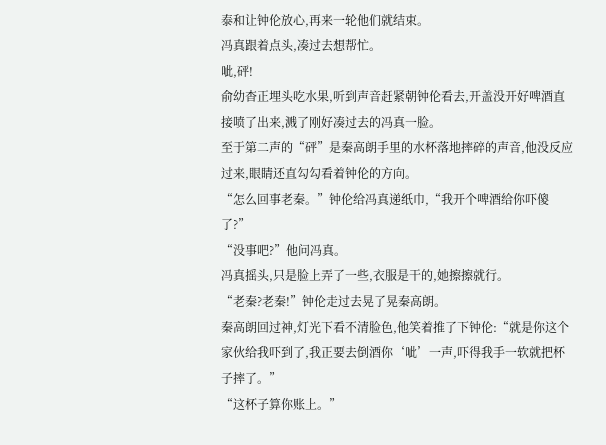泰和让钟伦放心,再来一轮他们就结束。
冯真跟着点头,凑过去想帮忙。
呲,砰!
俞幼杳正埋头吃水果,听到声音赶紧朝钟伦看去,开盖没开好啤酒直接喷了出来,溅了刚好凑过去的冯真一脸。
至于第二声的“砰”是秦高朗手里的水杯落地摔碎的声音,他没反应过来,眼睛还直勾勾看着钟伦的方向。
“怎么回事老秦。”钟伦给冯真递纸巾,“我开个啤酒给你吓傻了?”
“没事吧?”他问冯真。
冯真摇头,只是脸上弄了一些,衣服是干的,她擦擦就行。
“老秦?老秦!”钟伦走过去晃了晃秦高朗。
秦高朗回过神,灯光下看不清脸色,他笑着推了下钟伦:“就是你这个家伙给我吓到了,我正要去倒酒你‘呲’一声,吓得我手一软就把杯子摔了。”
“这杯子算你账上。”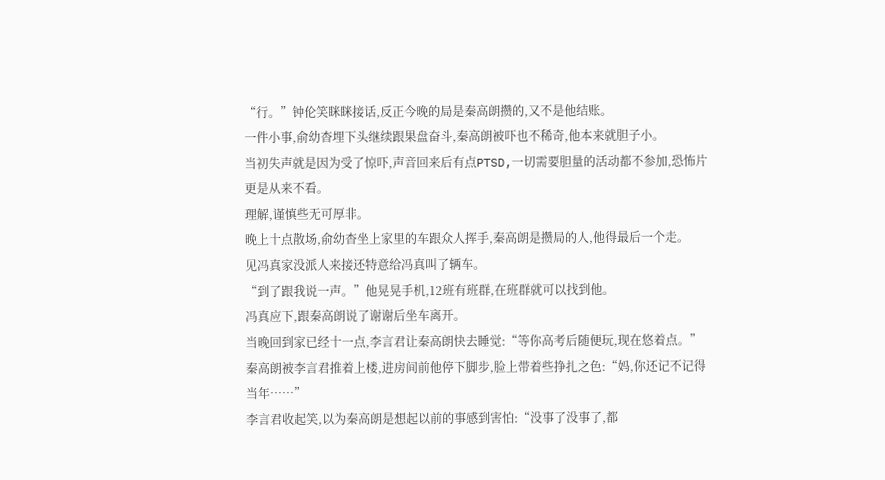“行。”钟伦笑眯眯接话,反正今晚的局是秦高朗攒的,又不是他结账。
一件小事,俞幼杳埋下头继续跟果盘奋斗,秦高朗被吓也不稀奇,他本来就胆子小。
当初失声就是因为受了惊吓,声音回来后有点PTSD,一切需要胆量的活动都不参加,恐怖片更是从来不看。
理解,谨慎些无可厚非。
晚上十点散场,俞幼杳坐上家里的车跟众人挥手,秦高朗是攒局的人,他得最后一个走。
见冯真家没派人来接还特意给冯真叫了辆车。
“到了跟我说一声。”他晃晃手机,12班有班群,在班群就可以找到他。
冯真应下,跟秦高朗说了谢谢后坐车离开。
当晚回到家已经十一点,李言君让秦高朗快去睡觉:“等你高考后随便玩,现在悠着点。”
秦高朗被李言君推着上楼,进房间前他停下脚步,脸上带着些挣扎之色:“妈,你还记不记得当年……”
李言君收起笑,以为秦高朗是想起以前的事感到害怕:“没事了没事了,都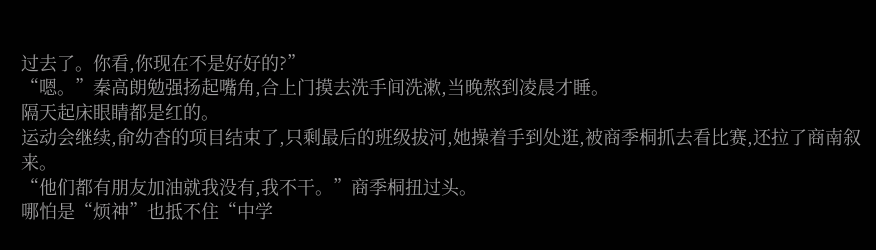过去了。你看,你现在不是好好的?”
“嗯。”秦高朗勉强扬起嘴角,合上门摸去洗手间洗漱,当晚熬到凌晨才睡。
隔天起床眼睛都是红的。
运动会继续,俞幼杳的项目结束了,只剩最后的班级拔河,她操着手到处逛,被商季桐抓去看比赛,还拉了商南叙来。
“他们都有朋友加油就我没有,我不干。”商季桐扭过头。
哪怕是“烦神”也抵不住“中学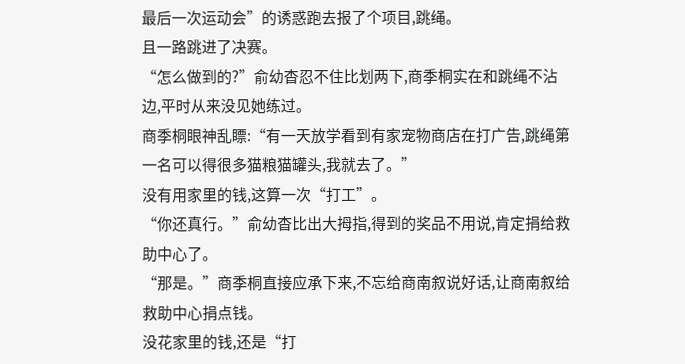最后一次运动会”的诱惑跑去报了个项目,跳绳。
且一路跳进了决赛。
“怎么做到的?”俞幼杳忍不住比划两下,商季桐实在和跳绳不沾边,平时从来没见她练过。
商季桐眼神乱瞟:“有一天放学看到有家宠物商店在打广告,跳绳第一名可以得很多猫粮猫罐头,我就去了。”
没有用家里的钱,这算一次“打工”。
“你还真行。”俞幼杳比出大拇指,得到的奖品不用说,肯定捐给救助中心了。
“那是。”商季桐直接应承下来,不忘给商南叙说好话,让商南叙给救助中心捐点钱。
没花家里的钱,还是“打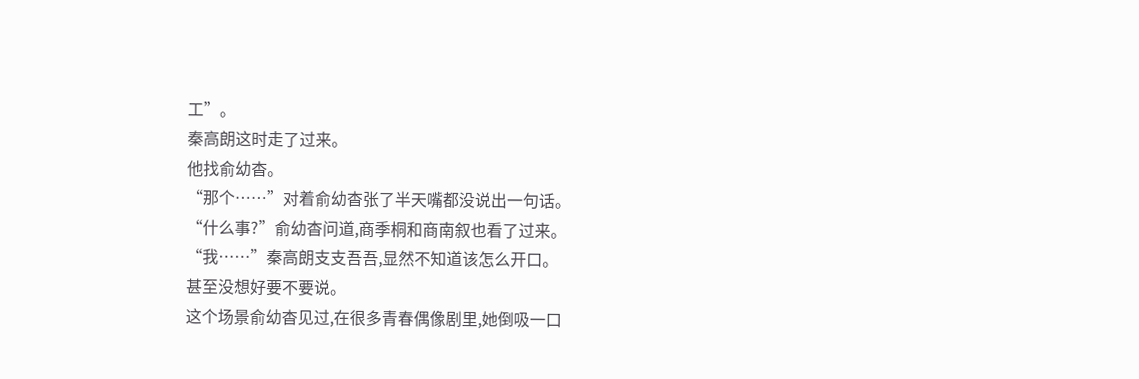工”。
秦高朗这时走了过来。
他找俞幼杳。
“那个……”对着俞幼杳张了半天嘴都没说出一句话。
“什么事?”俞幼杳问道,商季桐和商南叙也看了过来。
“我……”秦高朗支支吾吾,显然不知道该怎么开口。
甚至没想好要不要说。
这个场景俞幼杳见过,在很多青春偶像剧里,她倒吸一口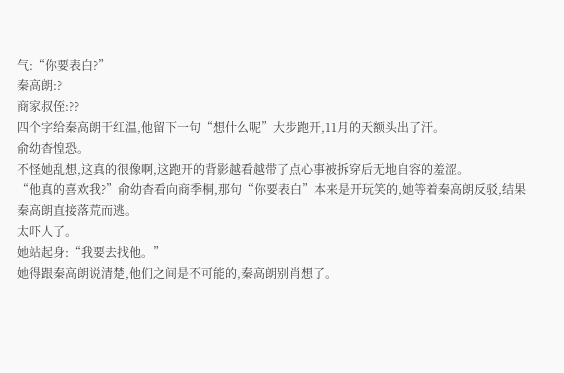气:“你要表白?”
秦高朗:?
商家叔侄:??
四个字给秦高朗干红温,他留下一句“想什么呢”大步跑开,11月的天额头出了汗。
俞幼杳惶恐。
不怪她乱想,这真的很像啊,这跑开的背影越看越带了点心事被拆穿后无地自容的羞涩。
“他真的喜欢我?”俞幼杳看向商季桐,那句“你要表白”本来是开玩笑的,她等着秦高朗反驳,结果秦高朗直接落荒而逃。
太吓人了。
她站起身:“我要去找他。”
她得跟秦高朗说清楚,他们之间是不可能的,秦高朗别肖想了。